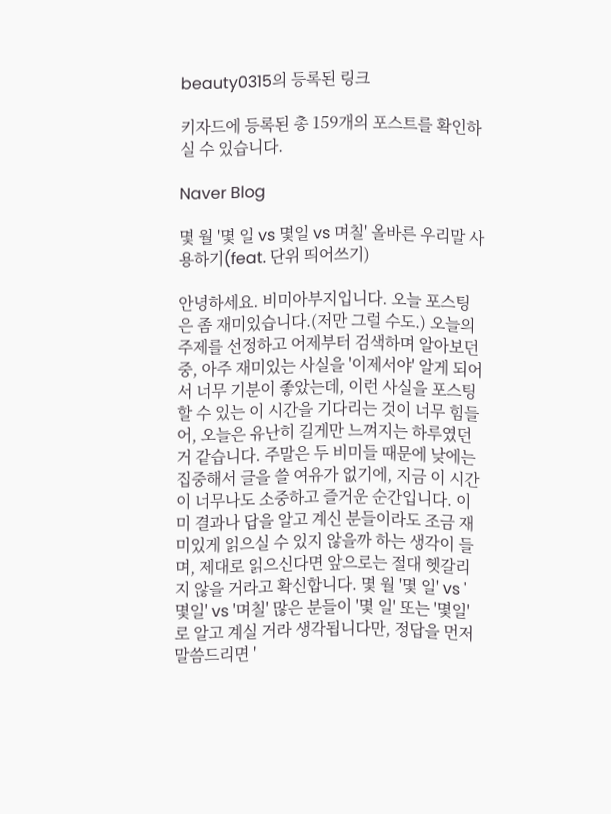beauty0315의 등록된 링크

키자드에 등록된 총 159개의 포스트를 확인하실 수 있습니다.

Naver Blog

몇 월 '몇 일 vs 몇일 vs 며칠' 올바른 우리말 사용하기(feat. 단위 띄어쓰기)

안녕하세요. 비미아부지입니다. 오늘 포스팅은 좀 재미있습니다.(저만 그럴 수도.) 오늘의 주제를 선정하고 어제부터 검색하며 알아보던 중, 아주 재미있는 사실을 '이제서야' 알게 되어서 너무 기분이 좋았는데, 이런 사실을 포스팅할 수 있는 이 시간을 기다리는 것이 너무 힘들어, 오늘은 유난히 길게만 느껴지는 하루였던 거 같습니다. 주말은 두 비미들 때문에 낮에는 집중해서 글을 쓸 여유가 없기에, 지금 이 시간이 너무나도 소중하고 즐거운 순간입니다. 이미 결과나 답을 알고 계신 분들이라도 조금 재미있게 읽으실 수 있지 않을까 하는 생각이 들며, 제대로 읽으신다면 앞으로는 절대 헷갈리지 않을 거라고 확신합니다. 몇 월 '몇 일' vs '몇일' vs '며칠' 많은 분들이 '몇 일' 또는 '몇일'로 알고 계실 거라 생각됩니다만, 정답을 먼저 말씀드리면 '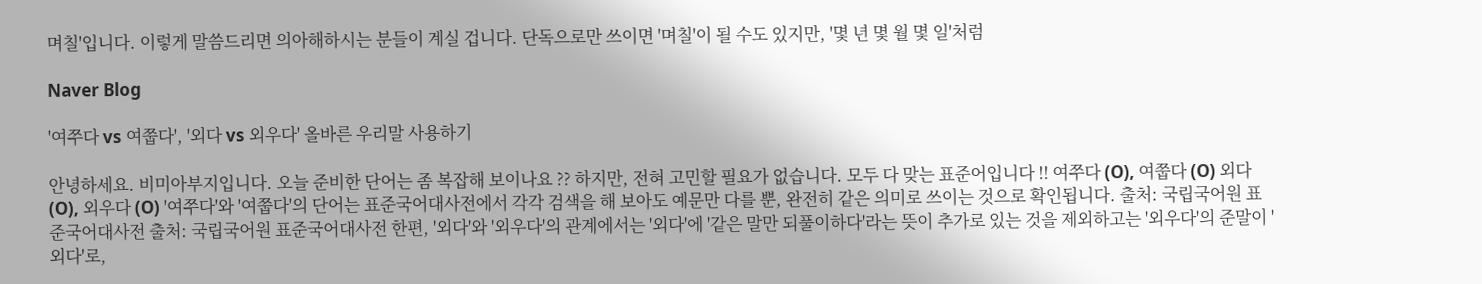며칠'입니다. 이렇게 말씀드리면 의아해하시는 분들이 계실 겁니다. 단독으로만 쓰이면 '며칠'이 될 수도 있지만, '몇 년 몇 월 몇 일'처럼

Naver Blog

'여쭈다 vs 여쭙다', '외다 vs 외우다' 올바른 우리말 사용하기

안녕하세요. 비미아부지입니다. 오늘 준비한 단어는 좀 복잡해 보이나요 ?? 하지만, 전혀 고민할 필요가 없습니다. 모두 다 맞는 표준어입니다 !! 여쭈다 (O), 여쭙다 (O) 외다 (O), 외우다 (O) '여쭈다'와 '여쭙다'의 단어는 표준국어대사전에서 각각 검색을 해 보아도 예문만 다를 뿐, 완전히 같은 의미로 쓰이는 것으로 확인됩니다. 출처: 국립국어원 표준국어대사전 출처: 국립국어원 표준국어대사전 한편, '외다'와 '외우다'의 관계에서는 '외다'에 '같은 말만 되풀이하다'라는 뜻이 추가로 있는 것을 제외하고는 '외우다'의 준말이 '외다'로,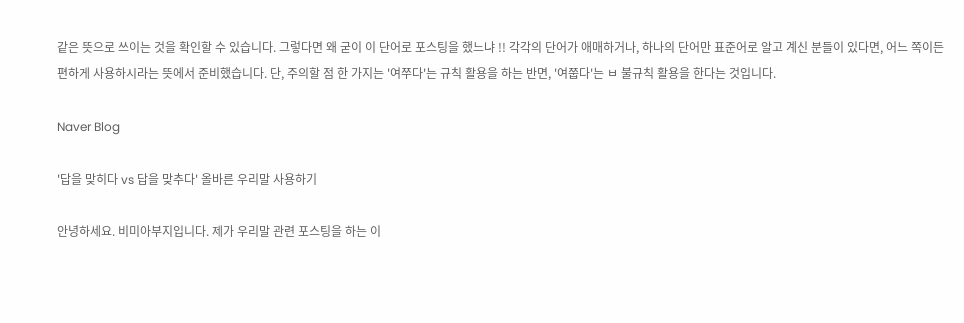같은 뜻으로 쓰이는 것을 확인할 수 있습니다. 그렇다면 왜 굳이 이 단어로 포스팅을 했느냐 !! 각각의 단어가 애매하거나, 하나의 단어만 표준어로 알고 계신 분들이 있다면, 어느 쪽이든 편하게 사용하시라는 뜻에서 준비했습니다. 단, 주의할 점 한 가지는 '여쭈다'는 규칙 활용을 하는 반면, '여쭙다'는 ㅂ 불규칙 활용을 한다는 것입니다.

Naver Blog

'답을 맞히다 vs 답을 맞추다' 올바른 우리말 사용하기

안녕하세요. 비미아부지입니다. 제가 우리말 관련 포스팅을 하는 이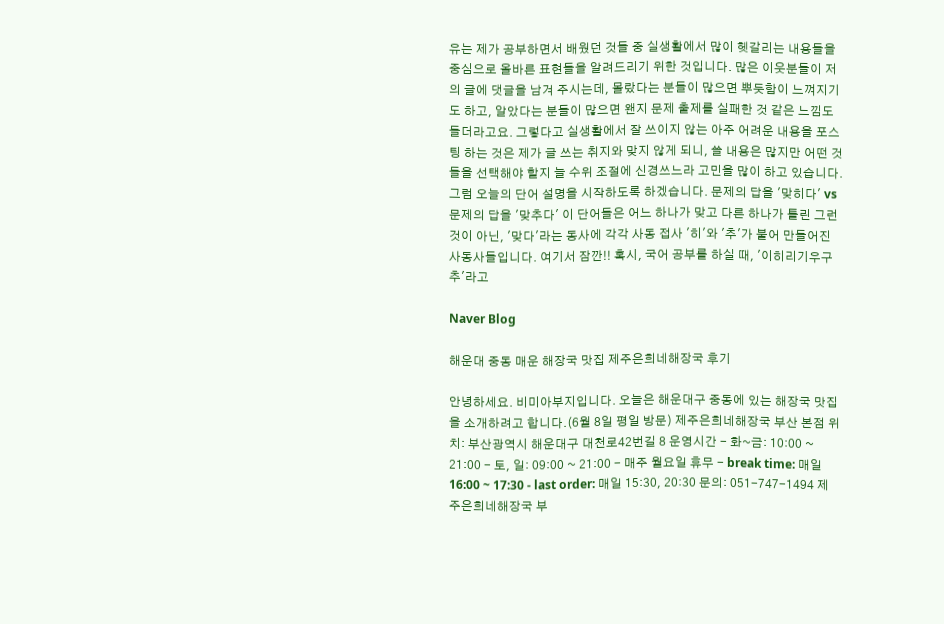유는 제가 공부하면서 배웠던 것들 중 실생활에서 많이 헷갈리는 내용들을 중심으로 올바른 표현들을 알려드리기 위한 것입니다. 많은 이웃분들이 저의 글에 댓글을 남겨 주시는데, 몰랐다는 분들이 많으면 뿌듯함이 느껴지기도 하고, 알았다는 분들이 많으면 왠지 문제 출제를 실패한 것 같은 느낌도 들더라고요. 그렇다고 실생활에서 잘 쓰이지 않는 아주 어려운 내용을 포스팅 하는 것은 제가 글 쓰는 취지와 맞지 않게 되니, 쓸 내용은 많지만 어떤 것들을 선택해야 할지 늘 수위 조절에 신경쓰느라 고민을 많이 하고 있습니다. 그럼 오늘의 단어 설명을 시작하도록 하겠습니다. 문제의 답을 '맞히다' vs 문제의 답을 '맞추다' 이 단어들은 어느 하나가 맞고 다른 하나가 틀린 그런 것이 아닌, '맞다'라는 동사에 각각 사동 접사 '히'와 '추'가 붙어 만들어진 사동사들입니다. 여기서 잠깐!! 혹시, 국어 공부를 하실 때, '이히리기우구추'라고

Naver Blog

해운대 중동 매운 해장국 맛집 제주은희네해장국 후기

안녕하세요. 비미아부지입니다. 오늘은 해운대구 중동에 있는 해장국 맛집을 소개하려고 합니다.(6월 8일 평일 방문) 제주은희네해장국 부산 본점 위치: 부산광역시 해운대구 대천로42번길 8 운영시간 - 화~금: 10:00 ~ 21:00 - 토, 일: 09:00 ~ 21:00 - 매주 월요일 휴무 - break time: 매일 16:00 ~ 17:30 - last order: 매일 15:30, 20:30 문의: 051-747-1494 제주은희네해장국 부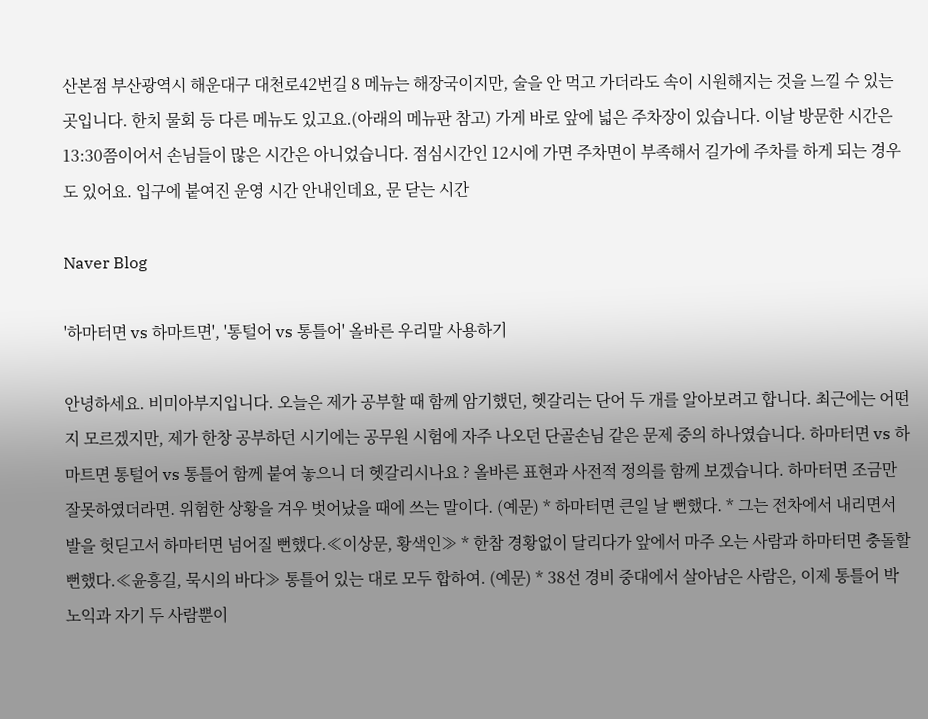산본점 부산광역시 해운대구 대천로42번길 8 메뉴는 해장국이지만, 술을 안 먹고 가더라도 속이 시원해지는 것을 느낄 수 있는 곳입니다. 한치 물회 등 다른 메뉴도 있고요.(아래의 메뉴판 참고) 가게 바로 앞에 넓은 주차장이 있습니다. 이날 방문한 시간은 13:30쯤이어서 손님들이 많은 시간은 아니었습니다. 점심시간인 12시에 가면 주차면이 부족해서 길가에 주차를 하게 되는 경우도 있어요. 입구에 붙여진 운영 시간 안내인데요, 문 닫는 시간

Naver Blog

'하마터면 vs 하마트면', '통털어 vs 통틀어' 올바른 우리말 사용하기

안녕하세요. 비미아부지입니다. 오늘은 제가 공부할 때 함께 암기했던, 헷갈리는 단어 두 개를 알아보려고 합니다. 최근에는 어떤지 모르겠지만, 제가 한창 공부하던 시기에는 공무원 시험에 자주 나오던 단골손님 같은 문제 중의 하나였습니다. 하마터면 vs 하마트면 통털어 vs 통틀어 함께 붙여 놓으니 더 헷갈리시나요 ? 올바른 표현과 사전적 정의를 함께 보겠습니다. 하마터면 조금만 잘못하였더라면. 위험한 상황을 겨우 벗어났을 때에 쓰는 말이다. (예문) * 하마터면 큰일 날 뻔했다. * 그는 전차에서 내리면서 발을 헛딛고서 하마터면 넘어질 뻔했다.≪이상문, 황색인≫ * 한참 경황없이 달리다가 앞에서 마주 오는 사람과 하마터면 충돌할 뻔했다.≪윤흥길, 묵시의 바다≫ 통틀어 있는 대로 모두 합하여. (예문) * 38선 경비 중대에서 살아남은 사람은, 이제 통틀어 박노익과 자기 두 사람뿐이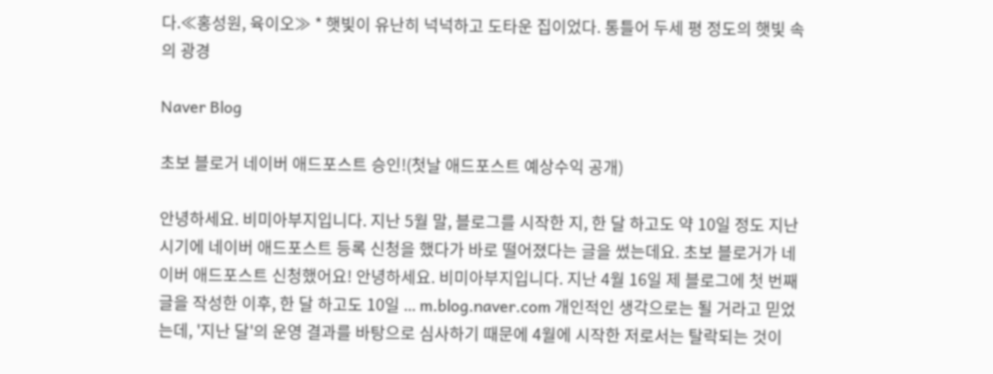다.≪홍성원, 육이오≫ * 햇빛이 유난히 넉넉하고 도타운 집이었다. 통틀어 두세 평 정도의 햇빛 속의 광경

Naver Blog

초보 블로거 네이버 애드포스트 승인!(첫날 애드포스트 예상수익 공개)

안녕하세요. 비미아부지입니다. 지난 5월 말, 블로그를 시작한 지, 한 달 하고도 약 10일 정도 지난 시기에 네이버 애드포스트 등록 신청을 했다가 바로 떨어졌다는 글을 썼는데요. 초보 블로거가 네이버 애드포스트 신청했어요! 안녕하세요. 비미아부지입니다. 지난 4월 16일 제 블로그에 첫 번째 글을 작성한 이후, 한 달 하고도 10일 ... m.blog.naver.com 개인적인 생각으로는 될 거라고 믿었는데, '지난 달'의 운영 결과를 바탕으로 심사하기 때문에 4월에 시작한 저로서는 탈락되는 것이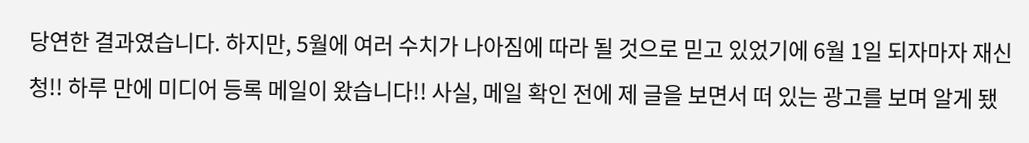당연한 결과였습니다. 하지만, 5월에 여러 수치가 나아짐에 따라 될 것으로 믿고 있었기에 6월 1일 되자마자 재신청!! 하루 만에 미디어 등록 메일이 왔습니다!! 사실, 메일 확인 전에 제 글을 보면서 떠 있는 광고를 보며 알게 됐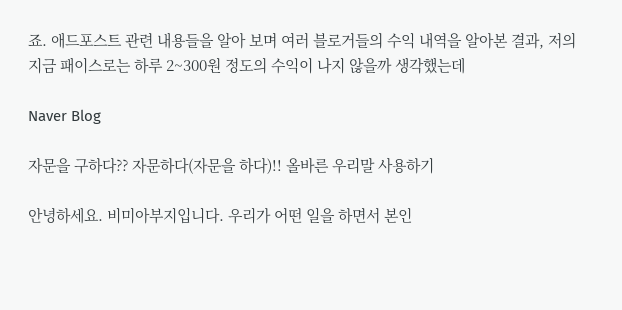죠. 애드포스트 관련 내용들을 알아 보며 여러 블로거들의 수익 내역을 알아본 결과, 저의 지금 패이스로는 하루 2~300원 정도의 수익이 나지 않을까 생각했는데

Naver Blog

자문을 구하다?? 자문하다(자문을 하다)!! 올바른 우리말 사용하기

안녕하세요. 비미아부지입니다. 우리가 어떤 일을 하면서 본인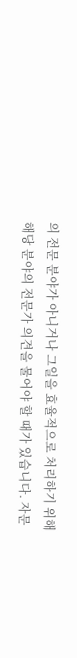의 전문 분야가 아니거나 그일을 효율적으로 처리하기 위해 해당 분야의 전문가 의견을 물어야 할 때가 있습니다. 자문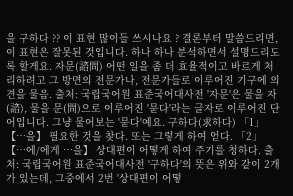을 구하다 ?? 이 표현 많이들 쓰시나요 ? 결론부터 말씀드리면, 이 표현은 잘못된 것입니다. 하나 하나 분석하면서 설명드리도록 할게요. 자문(諮問) 어떤 일을 좀 더 효율적이고 바르게 처리하려고 그 방면의 전문가나, 전문가들로 이루어진 기구에 의견을 물음. 출처: 국립국어원 표준국어대사전 '자문'은 물을 자(諮), 물을 문(問)으로 이루어진 '묻다'라는 글자로 이루어진 단어입니다. 그냥 물어보는 '묻다'예요. 구하다(求하다) 「1」 【…을】 필요한 것을 찾다. 또는 그렇게 하여 얻다. 「2」 【…에/에게 …을】 상대편이 어떻게 하여 주기를 청하다. 출처: 국립국어원 표준국어대사전 '구하다'의 뜻은 위와 같이 2개가 있는데, 그중에서 2번 '상대편이 어떻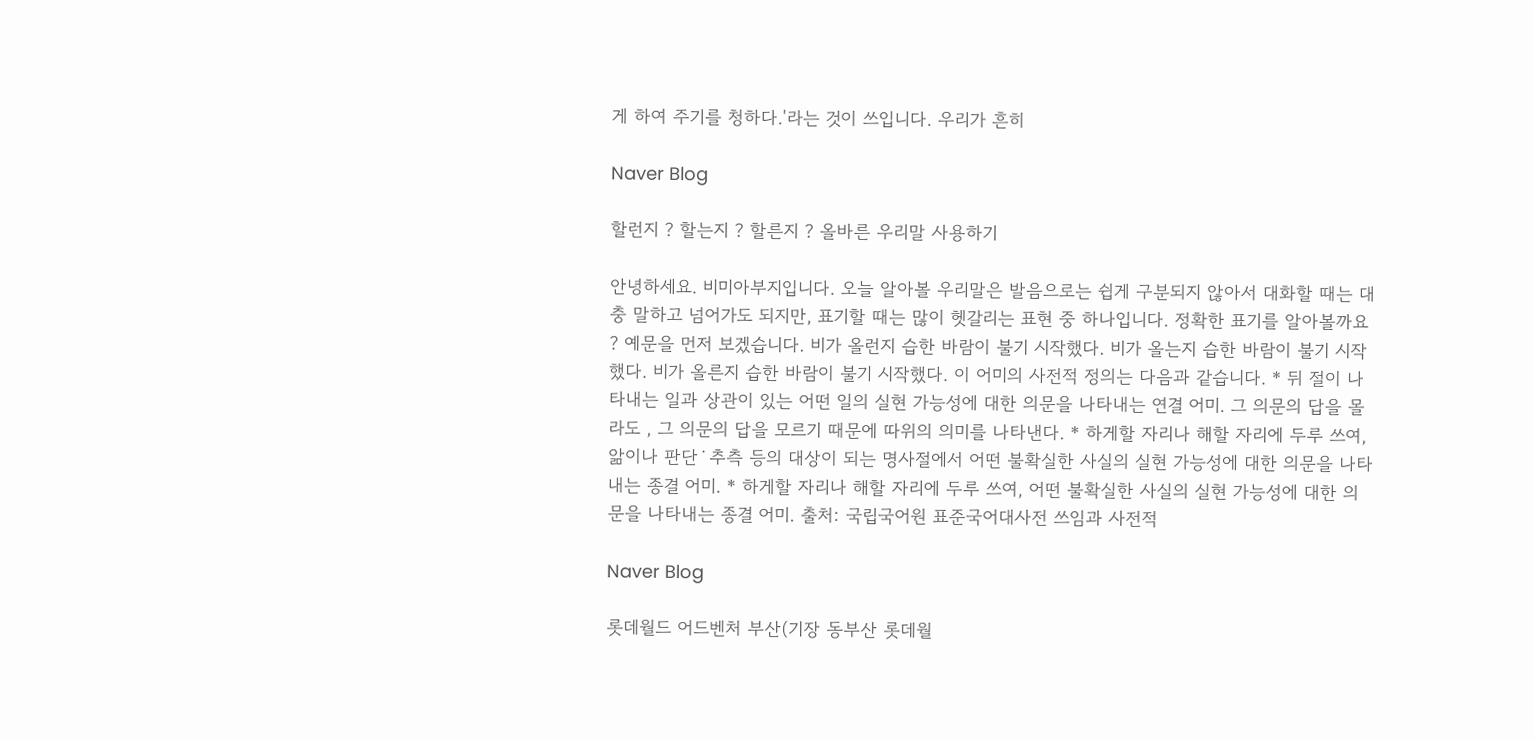게 하여 주기를 청하다.'라는 것이 쓰입니다. 우리가 흔히

Naver Blog

할런지 ? 할는지 ? 할른지 ? 올바른 우리말 사용하기

안녕하세요. 비미아부지입니다. 오늘 알아볼 우리말은 발음으로는 쉽게 구분되지 않아서 대화할 때는 대충 말하고 넘어가도 되지만, 표기할 때는 많이 헷갈리는 표현 중 하나입니다. 정확한 표기를 알아볼까요 ? 예문을 먼저 보겠습니다. 비가 올런지 습한 바람이 불기 시작했다. 비가 올는지 습한 바람이 불기 시작했다. 비가 올른지 습한 바람이 불기 시작했다. 이 어미의 사전적 정의는 다음과 같습니다. * 뒤 절이 나타내는 일과 상관이 있는 어떤 일의 실현 가능성에 대한 의문을 나타내는 연결 어미. 그 의문의 답을 몰라도 , 그 의문의 답을 모르기 때문에 따위의 의미를 나타낸다. * 하게할 자리나 해할 자리에 두루 쓰여, 앎이나 판단˙추측 등의 대상이 되는 명사절에서 어떤 불확실한 사실의 실현 가능성에 대한 의문을 나타내는 종결 어미. * 하게할 자리나 해할 자리에 두루 쓰여, 어떤 불확실한 사실의 실현 가능성에 대한 의문을 나타내는 종결 어미. 출처: 국립국어원 표준국어대사전 쓰임과 사전적

Naver Blog

롯데월드 어드벤처 부산(기장 동부산 롯데월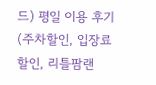드) 평일 이용 후기(주차할인, 입장료 할인, 리틀팜랜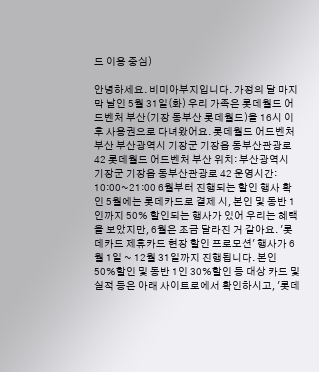드 이용 중심)

안녕하세요. 비미아부지입니다. 가정의 달 마지막 날인 5월 31일(화) 우리 가족은 롯데월드 어드벤처 부산(기장 동부산 롯데월드)을 16시 이후 사용권으로 다녀왔어요. 롯데월드 어드벤처 부산 부산광역시 기장군 기장읍 동부산관광로 42 롯데월드 어드벤처 부산 위치: 부산광역시 기장군 기장읍 동부산관광로 42 운영시간: 10:00~21:00 6월부터 진행되는 할인 행사 확인 5월에는 롯데카드로 결제 시, 본인 및 동반 1인까지 50% 할인되는 행사가 있어 우리는 혜택을 보았지만, 6월은 조금 달라진 거 같아요. '롯데카드 제휴카드 현장 할인 프로모션' 행사가 6월 1일 ~ 12월 31일까지 진행됩니다. 본인 50%할인 및 동반 1인 30%할인 등 대상 카드 및 실적 등은 아래 사이트로에서 확인하시고, '롯데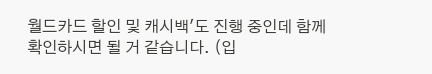월드카드 할인 및 캐시백'도 진행 중인데 함께 확인하시면 될 거 같습니다. (입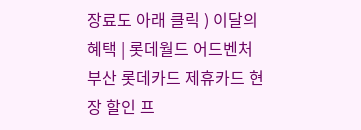장료도 아래 클릭 ) 이달의 혜택 | 롯데월드 어드벤처 부산 롯데카드 제휴카드 현장 할인 프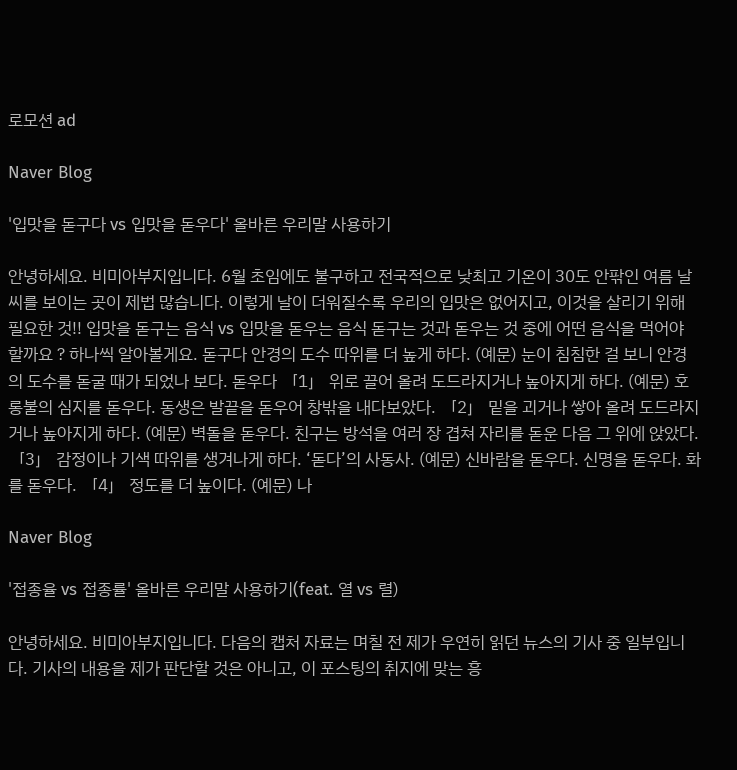로모션 ad

Naver Blog

'입맛을 돋구다 vs 입맛을 돋우다' 올바른 우리말 사용하기

안녕하세요. 비미아부지입니다. 6월 초임에도 불구하고 전국적으로 낮최고 기온이 30도 안팎인 여름 날씨를 보이는 곳이 제법 많습니다. 이렇게 날이 더워질수록 우리의 입맛은 없어지고, 이것을 살리기 위해 필요한 것!! 입맛을 돋구는 음식 vs 입맛을 돋우는 음식 돋구는 것과 돋우는 것 중에 어떤 음식을 먹어야 할까요 ? 하나씩 알아볼게요. 돋구다 안경의 도수 따위를 더 높게 하다. (예문) 눈이 침침한 걸 보니 안경의 도수를 돋굴 때가 되었나 보다. 돋우다 「1」 위로 끌어 올려 도드라지거나 높아지게 하다. (예문) 호롱불의 심지를 돋우다. 동생은 발끝을 돋우어 창밖을 내다보았다. 「2」 밑을 괴거나 쌓아 올려 도드라지거나 높아지게 하다. (예문) 벽돌을 돋우다. 친구는 방석을 여러 장 겹쳐 자리를 돋운 다음 그 위에 앉았다. 「3」 감정이나 기색 따위를 생겨나게 하다. ‘돋다’의 사동사. (예문) 신바람을 돋우다. 신명을 돋우다. 화를 돋우다. 「4」 정도를 더 높이다. (예문) 나

Naver Blog

'접종율 vs 접종률' 올바른 우리말 사용하기(feat. 열 vs 렬)

안녕하세요. 비미아부지입니다. 다음의 캡처 자료는 며칠 전 제가 우연히 읽던 뉴스의 기사 중 일부입니다. 기사의 내용을 제가 판단할 것은 아니고, 이 포스팅의 취지에 맞는 흥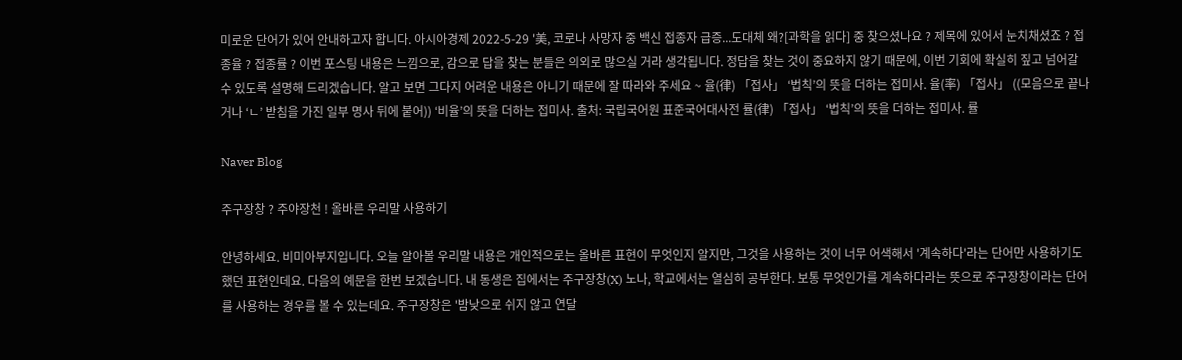미로운 단어가 있어 안내하고자 합니다. 아시아경제 2022-5-29 '美, 코로나 사망자 중 백신 접종자 급증...도대체 왜?[과학을 읽다] 중 찾으셨나요 ? 제목에 있어서 눈치채셨죠 ? 접종율 ? 접종률 ? 이번 포스팅 내용은 느낌으로, 감으로 답을 찾는 분들은 의외로 많으실 거라 생각됩니다. 정답을 찾는 것이 중요하지 않기 때문에, 이번 기회에 확실히 짚고 넘어갈 수 있도록 설명해 드리겠습니다. 알고 보면 그다지 어려운 내용은 아니기 때문에 잘 따라와 주세요 ~ 율(律) 「접사」 ‘법칙’의 뜻을 더하는 접미사. 율(率) 「접사」 ((모음으로 끝나거나 ‘ㄴ’ 받침을 가진 일부 명사 뒤에 붙어)) ‘비율’의 뜻을 더하는 접미사. 출처: 국립국어원 표준국어대사전 률(律) 「접사」 ‘법칙’의 뜻을 더하는 접미사. 률

Naver Blog

주구장창 ? 주야장천 ! 올바른 우리말 사용하기

안녕하세요. 비미아부지입니다. 오늘 알아볼 우리말 내용은 개인적으로는 올바른 표현이 무엇인지 알지만, 그것을 사용하는 것이 너무 어색해서 '계속하다'라는 단어만 사용하기도 했던 표현인데요. 다음의 예문을 한번 보겠습니다. 내 동생은 집에서는 주구장창(X) 노나, 학교에서는 열심히 공부한다. 보통 무엇인가를 계속하다라는 뜻으로 주구장창이라는 단어를 사용하는 경우를 볼 수 있는데요. 주구장창은 '밤낮으로 쉬지 않고 연달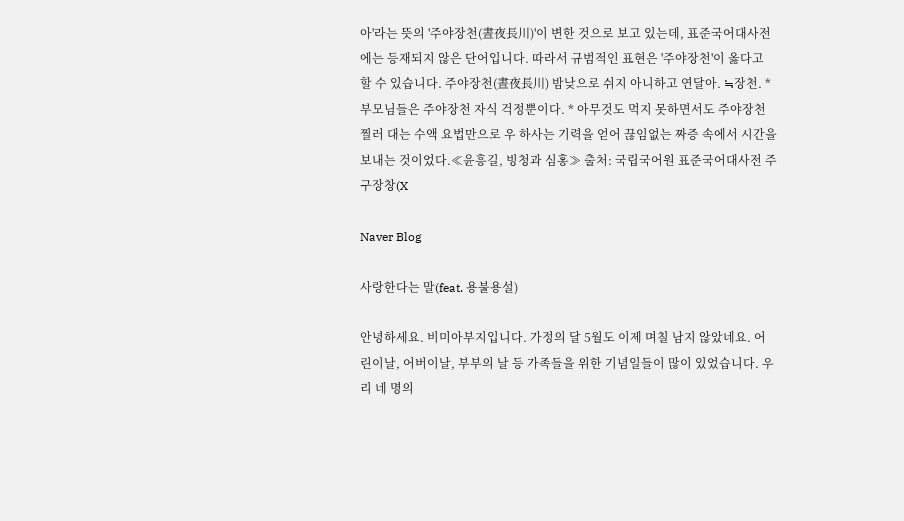아'라는 뜻의 '주야장천(晝夜長川)'이 변한 것으로 보고 있는데, 표준국어대사전에는 등재되지 않은 단어입니다. 따라서 규범적인 표현은 '주야장천'이 옳다고 할 수 있습니다. 주야장천(晝夜長川) 밤낮으로 쉬지 아니하고 연달아. ≒장천. * 부모님들은 주야장천 자식 걱정뿐이다. * 아무것도 먹지 못하면서도 주야장천 찔러 대는 수액 요법만으로 우 하사는 기력을 얻어 끊임없는 짜증 속에서 시간을 보내는 것이었다.≪윤흥길, 빙청과 심홍≫ 출처: 국립국어원 표준국어대사전 주구장창(X

Naver Blog

사랑한다는 말(feat. 용불용설)

안녕하세요. 비미아부지입니다. 가정의 달 5월도 이제 며칠 남지 않았네요. 어린이날, 어버이날, 부부의 날 등 가족들을 위한 기념일들이 많이 있었습니다. 우리 네 명의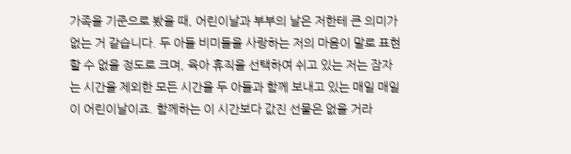가족을 기준으로 봤을 때, 어린이날과 부부의 날은 저한테 큰 의미가 없는 거 같습니다. 두 아들 비미들을 사랑하는 저의 마음이 말로 표현할 수 없을 정도로 크며, 육아 휴직을 선택하여 쉬고 있는 저는 잠자는 시간을 제외한 모든 시간을 두 아들과 함께 보내고 있는 매일 매일이 어린이날이죠. 함께하는 이 시간보다 값진 선물은 없을 거라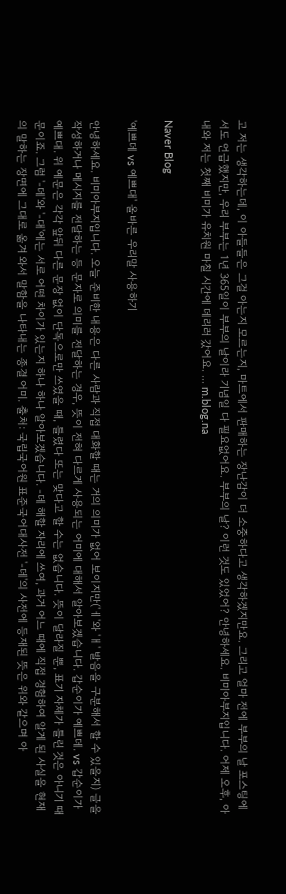고 저는 생각하는데, 이 아들들은 그걸 아는지 모르는지, 마트에서 판매하는 장난감이 더 소중하다고 생각하겠지만요. 그리고 얼마 전에 부부의 날 포스팅에서도 언급했지만, 우리 부부는 1년 365일이 부부의 날이라 기념일 다 필요없어요. 부부의 날? 이런 것도 있었어? 안녕하세요. 비미아부지입니다. 어제 오후, 아내와 저는 첫째 비미가 유치원 마칠 시간에 데리러 갔어요. ... m.blog.na

Naver Blog

'예쁘데 vs 예쁘대' 올바른 우리말 사용하기

안녕하세요. 비미아부지입니다. 오늘 준비한 내용은 다른 사람과 직접 대화할 때는 거의 의미가 없어 보이지만('ㅔ'와 'ㅐ' 발음을 구분해서 할 수 있을지) 글을 작성하거나 메시지를 전달하는 등 문자로 의미를 전달하는 경우, 뜻이 전혀 다르게 사용되는 어미에 대해서 알아보겠습니다. 갑순이가 예쁘데. vs 갑순이가 예쁘대. 위 예문은 각각 앞뒤 다른 문장 없이 단독으로만 쓰였을 때, 틀렸다 또는 맞다고 할 수는 없습니다. 뜻이 달라질 뿐, 표기 자체가 틀린 것은 아니기 때문이죠. 그럼 '-데'와 '-대'에는 서로 어떤 차이가 있는지 하나 하나 알아보겠습니다. -데 해할 자리에 쓰여, 과거 어느 때에 직접 경험하여 알게 된 사실을 현재의 말하는 장면에 그대로 옮겨 와서 말함을 나타내는 종결 어미. 출처: 국립국어원 표준국어대사전 '-데'의 사전에 등재된 뜻은 위와 같으며 아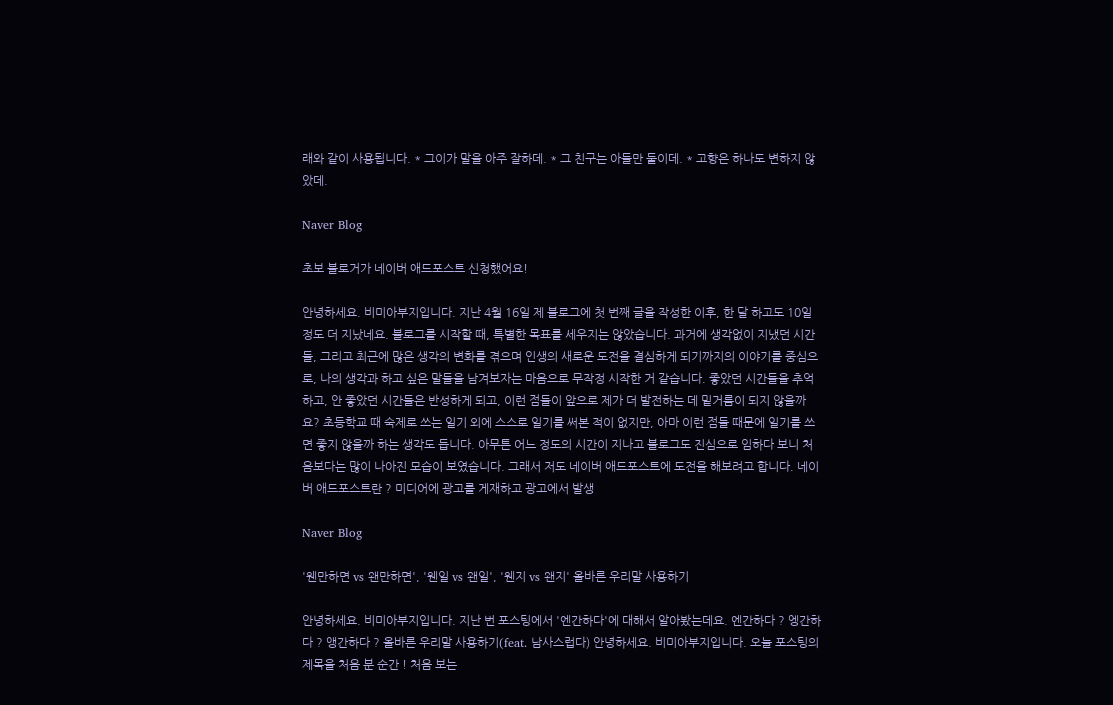래와 같이 사용됩니다. * 그이가 말을 아주 잘하데. * 그 친구는 아들만 둘이데. * 고향은 하나도 변하지 않았데.

Naver Blog

초보 블로거가 네이버 애드포스트 신청했어요!

안녕하세요. 비미아부지입니다. 지난 4월 16일 제 블로그에 첫 번째 글을 작성한 이후, 한 달 하고도 10일 정도 더 지났네요. 블로그를 시작할 때, 특별한 목표를 세우지는 않았습니다. 과거에 생각없이 지냈던 시간들, 그리고 최근에 많은 생각의 변화를 겪으며 인생의 새로운 도전을 결심하게 되기까지의 이야기를 중심으로, 나의 생각과 하고 싶은 말들을 남겨보자는 마음으로 무작정 시작한 거 같습니다. 좋았던 시간들을 추억하고, 안 좋았던 시간들은 반성하게 되고, 이런 점들이 앞으로 제가 더 발전하는 데 밑거름이 되지 않을까요? 초등학교 때 숙제로 쓰는 일기 외에 스스로 일기를 써본 적이 없지만, 아마 이런 점들 때문에 일기를 쓰면 좋지 않을까 하는 생각도 듭니다. 아무튼 어느 정도의 시간이 지나고 블로그도 진심으로 임하다 보니 처음보다는 많이 나아진 모습이 보였습니다. 그래서 저도 네이버 애드포스트에 도전을 해보려고 합니다. 네이버 애드포스트란 ? 미디어에 광고를 게재하고 광고에서 발생

Naver Blog

'웬만하면 vs 왠만하면', '웬일 vs 왠일', '웬지 vs 왠지' 올바른 우리말 사용하기

안녕하세요. 비미아부지입니다. 지난 번 포스팅에서 '엔간하다'에 대해서 알아봤는데요. 엔간하다 ? 엥간하다 ? 앵간하다 ? 올바른 우리말 사용하기(feat. 남사스럽다) 안녕하세요. 비미아부지입니다. 오늘 포스팅의 제목을 처음 분 순간 ! 처음 보는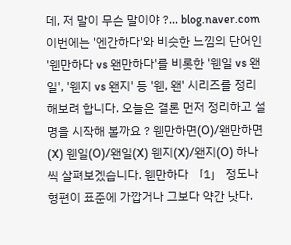데, 저 말이 무슨 말이야 ?... blog.naver.com 이번에는 '엔간하다'와 비슷한 느낌의 단어인 '웬만하다 vs 왠만하다'를 비롯한 '웬일 vs 왠일', '웬지 vs 왠지' 등 '웬, 왠' 시리즈를 정리해보려 합니다. 오늘은 결론 먼저 정리하고 설명을 시작해 볼까요 ? 웬만하면(O)/왠만하면(X) 웬일(O)/왠일(X) 웬지(X)/왠지(O) 하나씩 살펴보겠습니다. 웬만하다 「1」 정도나 형편이 표준에 가깝거나 그보다 약간 낫다.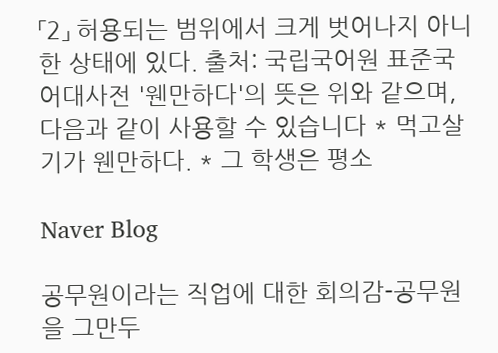「2」 허용되는 범위에서 크게 벗어나지 아니한 상태에 있다. 출처: 국립국어원 표준국어대사전 '웬만하다'의 뜻은 위와 같으며, 다음과 같이 사용할 수 있습니다 * 먹고살기가 웬만하다. * 그 학생은 평소

Naver Blog

공무원이라는 직업에 대한 회의감-공무원을 그만두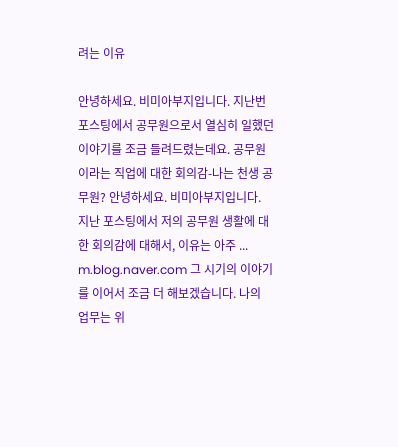려는 이유

안녕하세요. 비미아부지입니다. 지난번 포스팅에서 공무원으로서 열심히 일했던 이야기를 조금 들려드렸는데요. 공무원이라는 직업에 대한 회의감-나는 천생 공무원? 안녕하세요. 비미아부지입니다. 지난 포스팅에서 저의 공무원 생활에 대한 회의감에 대해서, 이유는 아주 ... m.blog.naver.com 그 시기의 이야기를 이어서 조금 더 해보겠습니다. 나의 업무는 위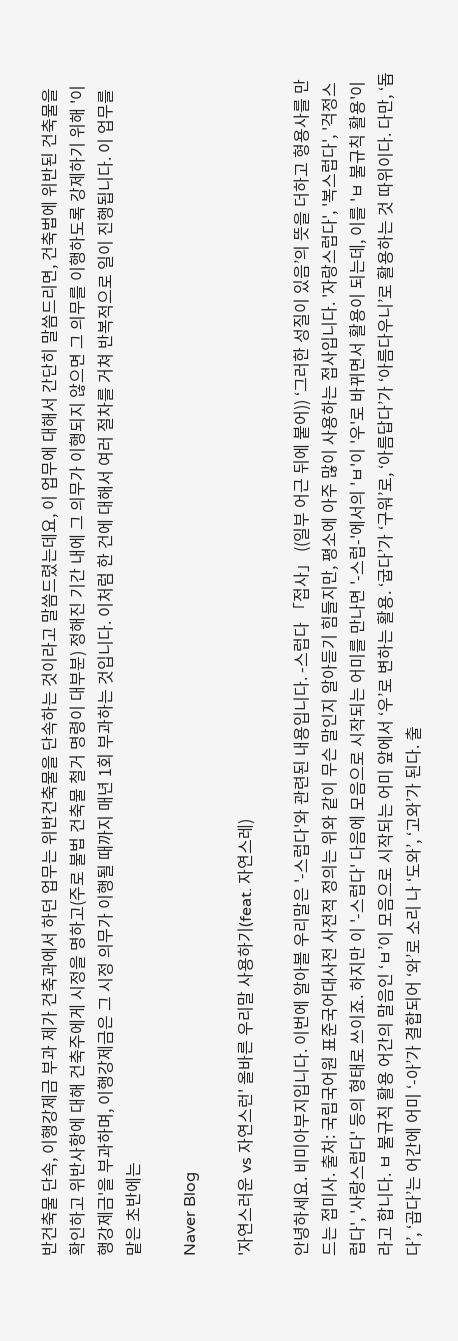반건축물 단속, 이행강제금 부과 제가 건축과에서 하던 업무는 위반건축물을 단속하는 것이라고 말씀드렸는데요, 이 업무에 대해서 간단히 말씀드리면, 건축법에 위반된 건축물을 확인하고 위반사항에 대해 건축주에게 시정을 명하고(주로 불법 건축물 철거 명령이 대부분) 정해진 기간 내에 그 의무가 이행되지 않으면 그 의무를 이행하도록 강제하기 위해 '이행강제금'을 부과하며, 이행강제금은 그 시정 의무가 이행될 때까지 매년 1회 부과하는 것입니다. 이처럼 한 건에 대해서 여러 절차를 거쳐 반복적으로 일이 진행됩니다. 이 업무를 맡은 초반에는

Naver Blog

'자연스러운 vs 자연스런' 올바른 우리말 사용하기(feat. 자연스레)

안녕하세요. 비미아부지입니다. 이번에 알아볼 우리말은 '-스럽다'와 관련된 내용입니다. -스럽다 「접사」 ((일부 어근 뒤에 붙어)) ‘그러한 성질이 있음’의 뜻을 더하고 형용사를 만드는 접미사. 출처: 국립국어원 표준국어대사전 사전적 정의는 위와 같이 무슨 말인지 알아듣기 힘들지만, 평소에 아주 많이 사용하는 접사입니다. '자랑스럽다', '복스럽다', '걱정스럽다', '사랑스럽다' 등의 형태로 쓰이죠. 하지만 이 '-스럽다' 다음에 모음으로 시작되는 어미를 만나면 '-스럽-'에서의 'ㅂ'이 '우'로 바뀌면서 활용이 되는데, 이를 'ㅂ 불규칙 활용'이라고 합니다. ㅂ 불규칙 활용 어간의 말음인 ‘ㅂ’이 모음으로 시작되는 어미 앞에서 ‘우’로 변하는 활용. ‘굽다’가 ‘구워’로, ‘아름답다’가 ‘아름다우니’로 활용하는 것 따위이다. 다만, ‘돕다’, ‘곱다’는 어간에 어미 ‘-아’가 결합되어 ‘와’로 소리 나 ‘도와’, ‘고와’가 된다. 출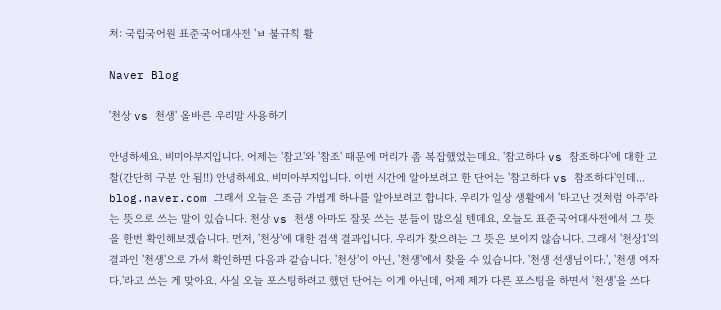처: 국립국어원 표준국어대사전 'ㅂ 불규칙 활

Naver Blog

'천상 vs 천생' 올바른 우리말 사용하기

안녕하세요. 비미아부지입니다. 어제는 '참고'와 '참조' 때문에 머리가 좀 복잡했었는데요. '참고하다 vs 참조하다'에 대한 고찰(간단히 구분 안 됨!!) 안녕하세요. 비미아부지입니다. 이번 시간에 알아보려고 한 단어는 '참고하다 vs 참조하다'인데... blog.naver.com 그래서 오늘은 조금 가볍게 하나를 알아보려고 합니다. 우리가 일상 생활에서 '타고난 것처럼 아주'라는 뜻으로 쓰는 말이 있습니다. 천상 vs 천생 아마도 잘못 쓰는 분들이 많으실 텐데요, 오늘도 표준국어대사전에서 그 뜻을 한번 확인해보겠습니다. 먼저, '천상'에 대한 검색 결과입니다. 우리가 찾으려는 그 뜻은 보이지 않습니다. 그래서 '천상1'의 결과인 '천생'으로 가서 확인하면 다음과 같습니다. '천상'이 아닌, '천생'에서 찾을 수 있습니다. '천생 선생님이다.', '천생 여자다.'라고 쓰는 게 맞아요. 사실 오늘 포스팅하려고 했던 단어는 이게 아닌데, 어제 제가 다른 포스팅을 하면서 '천생'을 쓰다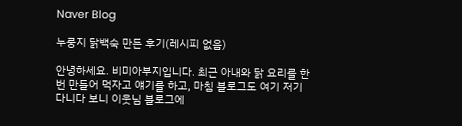Naver Blog

누룽지 닭백숙 만든 후기(레시피 없음)

안녕하세요. 비미아부지입니다. 최근 아내와 닭 요리를 한번 만들어 먹자고 얘기를 하고, 마침 블로그도 여기 저기 다니다 보니 이웃님 블로그에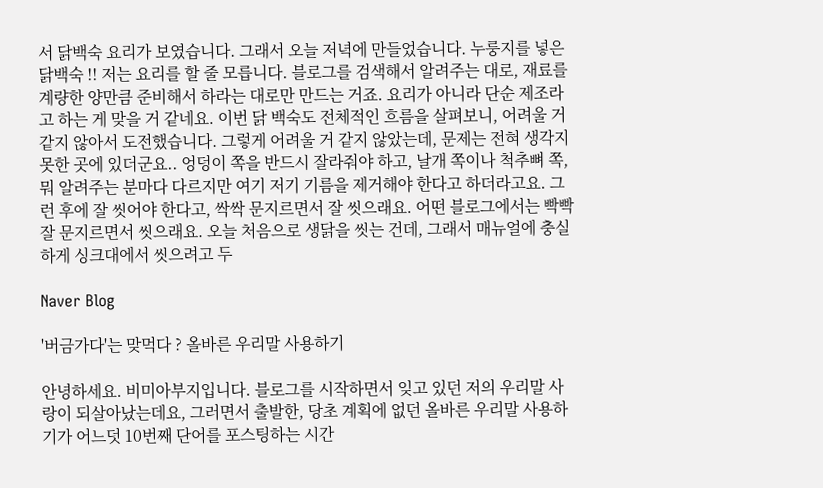서 닭백숙 요리가 보였습니다. 그래서 오늘 저녁에 만들었습니다. 누룽지를 넣은 닭백숙 !! 저는 요리를 할 줄 모릅니다. 블로그를 검색해서 알려주는 대로, 재료를 계량한 양만큼 준비해서 하라는 대로만 만드는 거죠. 요리가 아니라 단순 제조라고 하는 게 맞을 거 같네요. 이번 닭 백숙도 전체적인 흐름을 살펴보니, 어려울 거 같지 않아서 도전했습니다. 그렇게 어려울 거 같지 않았는데, 문제는 전혀 생각지 못한 곳에 있더군요.. 엉덩이 쪽을 반드시 잘라줘야 하고, 날개 쪽이나 척추뼈 쪽, 뭐 알려주는 분마다 다르지만 여기 저기 기름을 제거해야 한다고 하더라고요. 그런 후에 잘 씻어야 한다고, 싹싹 문지르면서 잘 씻으래요. 어떤 블로그에서는 빡빡 잘 문지르면서 씻으래요. 오늘 처음으로 생닭을 씻는 건데, 그래서 매뉴얼에 충실하게 싱크대에서 씻으려고 두

Naver Blog

'버금가다'는 맞먹다 ? 올바른 우리말 사용하기

안녕하세요. 비미아부지입니다. 블로그를 시작하면서 잊고 있던 저의 우리말 사랑이 되살아났는데요, 그러면서 출발한, 당초 계획에 없던 올바른 우리말 사용하기가 어느덧 10번째 단어를 포스팅하는 시간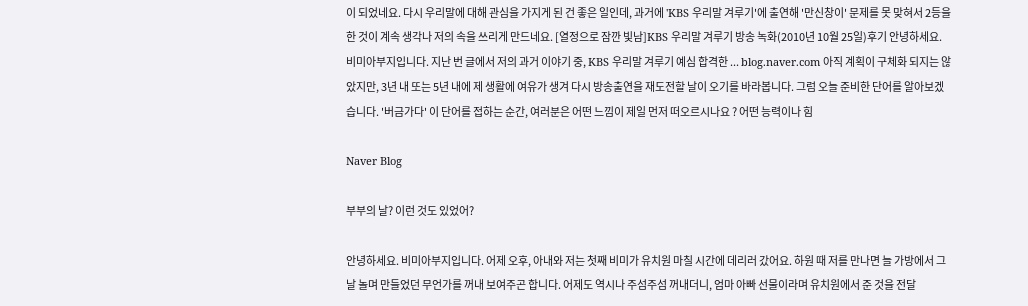이 되었네요. 다시 우리말에 대해 관심을 가지게 된 건 좋은 일인데, 과거에 'KBS 우리말 겨루기'에 출연해 '만신창이' 문제를 못 맞혀서 2등을 한 것이 계속 생각나 저의 속을 쓰리게 만드네요. [열정으로 잠깐 빛남]KBS 우리말 겨루기 방송 녹화(2010년 10월 25일)후기 안녕하세요. 비미아부지입니다. 지난 번 글에서 저의 과거 이야기 중, KBS 우리말 겨루기 예심 합격한 ... blog.naver.com 아직 계획이 구체화 되지는 않았지만, 3년 내 또는 5년 내에 제 생활에 여유가 생겨 다시 방송출연을 재도전할 날이 오기를 바라봅니다. 그럼 오늘 준비한 단어를 알아보겠습니다. '버금가다' 이 단어를 접하는 순간, 여러분은 어떤 느낌이 제일 먼저 떠오르시나요 ? 어떤 능력이나 힘

Naver Blog

부부의 날? 이런 것도 있었어?

안녕하세요. 비미아부지입니다. 어제 오후, 아내와 저는 첫째 비미가 유치원 마칠 시간에 데리러 갔어요. 하원 때 저를 만나면 늘 가방에서 그날 놀며 만들었던 무언가를 꺼내 보여주곤 합니다. 어제도 역시나 주섬주섬 꺼내더니, 엄마 아빠 선물이라며 유치원에서 준 것을 전달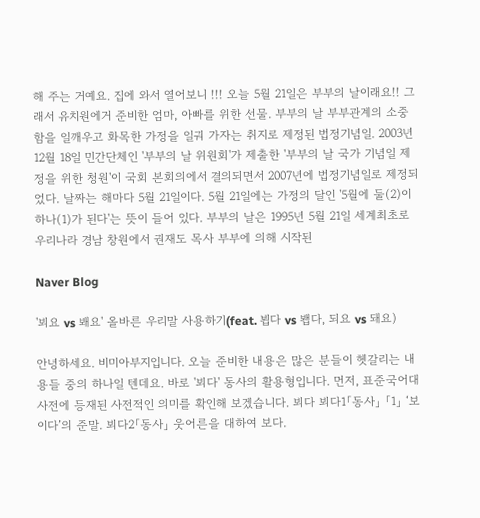해 주는 거예요. 집에 와서 열어보니 !!! 오늘 5월 21일은 부부의 날이래요!! 그래서 유치원에거 준비한 엄마, 아빠를 위한 선물. 부부의 날 부부관계의 소중함을 일깨우고 화목한 가정을 일궈 가자는 취지로 제정된 법정기념일. 2003년 12월 18일 민간단체인 '부부의 날 위원회'가 제출한 '부부의 날 국가 기념일 제정을 위한 청원'이 국회 본회의에서 결의되면서 2007년에 법정기념일로 제정되었다. 날짜는 해마다 5월 21일이다. 5월 21일에는 가정의 달인 '5월에 둘(2)이 하나(1)가 된다'는 뜻이 들어 있다. 부부의 날은 1995년 5월 21일 세계최초로 우리나라 경남 창원에서 권재도 목사 부부에 의해 시작된

Naver Blog

'뵈요 vs 봬요' 올바른 우리말 사용하기(feat. 뵙다 vs 봽다, 되요 vs 돼요)

안녕하세요. 비미아부지입니다. 오늘 준비한 내용은 많은 분들이 헷갈리는 내용들 중의 하나일 텐데요. 바로 '뵈다' 동사의 활용형입니다. 먼저, 표준국어대사전에 등재된 사전적인 의미를 확인해 보겠습니다. 뵈다 뵈다1「동사」 「1」 ‘보이다’의 준말. 뵈다2「동사」 웃어른을 대하여 보다.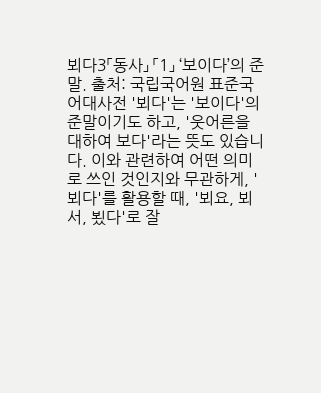뵈다3「동사」 「1」 ‘보이다’의 준말. 출처: 국립국어원 표준국어대사전 '뵈다'는 '보이다'의 준말이기도 하고, '웃어른을 대하여 보다'라는 뜻도 있습니다. 이와 관련하여 어떤 의미로 쓰인 것인지와 무관하게, '뵈다'를 활용할 때, '뵈요, 뵈서, 뵜다'로 잘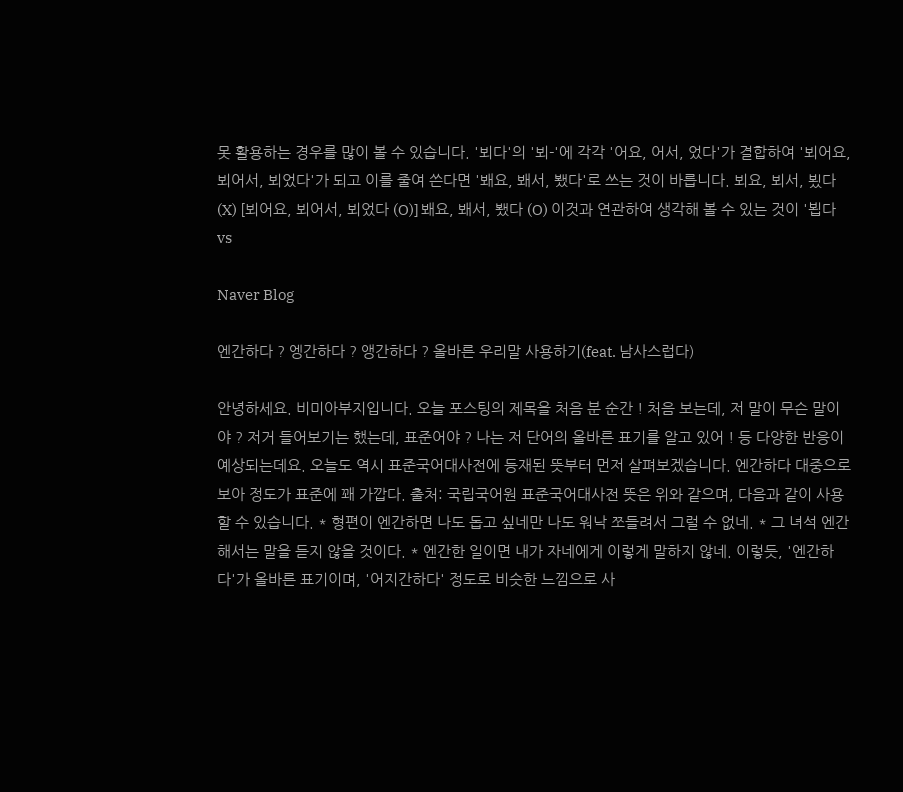못 활용하는 경우를 많이 볼 수 있습니다. '뵈다'의 '뵈-'에 각각 '어요, 어서, 었다'가 결합하여 '뵈어요, 뵈어서, 뵈었다'가 되고 이를 줄여 쓴다면 '봬요, 봬서, 뵀다'로 쓰는 것이 바릅니다. 뵈요, 뵈서, 뵜다 (X) [뵈어요, 뵈어서, 뵈었다 (O)] 봬요, 봬서, 뵀다 (O) 이것과 연관하여 생각해 볼 수 있는 것이 '뵙다 vs

Naver Blog

엔간하다 ? 엥간하다 ? 앵간하다 ? 올바른 우리말 사용하기(feat. 남사스럽다)

안녕하세요. 비미아부지입니다. 오늘 포스팅의 제목을 처음 분 순간 ! 처음 보는데, 저 말이 무슨 말이야 ? 저거 들어보기는 했는데, 표준어야 ? 나는 저 단어의 올바른 표기를 알고 있어 ! 등 다양한 반응이 예상되는데요. 오늘도 역시 표준국어대사전에 등재된 뜻부터 먼저 살펴보겠습니다. 엔간하다 대중으로 보아 정도가 표준에 꽤 가깝다. 출처: 국립국어원 표준국어대사전 뜻은 위와 같으며, 다음과 같이 사용할 수 있습니다. * 형편이 엔간하면 나도 돕고 싶네만 나도 워낙 쪼들려서 그럴 수 없네. * 그 녀석 엔간해서는 말을 듣지 않을 것이다. * 엔간한 일이면 내가 자네에게 이렇게 말하지 않네. 이렇듯, '엔간하다'가 올바른 표기이며, '어지간하다' 정도로 비슷한 느낌으로 사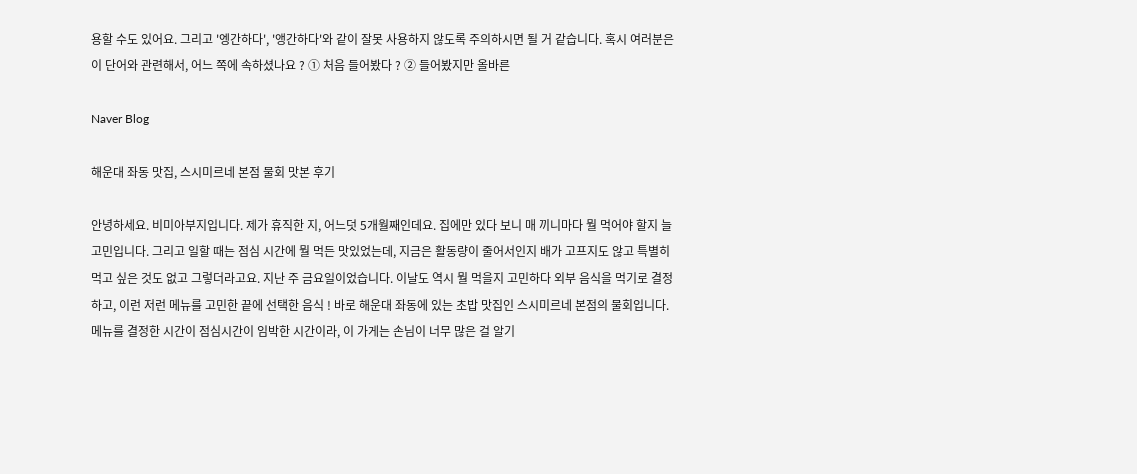용할 수도 있어요. 그리고 '엥간하다', '앵간하다'와 같이 잘못 사용하지 않도록 주의하시면 될 거 같습니다. 혹시 여러분은 이 단어와 관련해서, 어느 쪽에 속하셨나요 ? ① 처음 들어봤다 ? ② 들어봤지만 올바른

Naver Blog

해운대 좌동 맛집, 스시미르네 본점 물회 맛본 후기

안녕하세요. 비미아부지입니다. 제가 휴직한 지, 어느덧 5개월째인데요. 집에만 있다 보니 매 끼니마다 뭘 먹어야 할지 늘 고민입니다. 그리고 일할 때는 점심 시간에 뭘 먹든 맛있었는데, 지금은 활동량이 줄어서인지 배가 고프지도 않고 특별히 먹고 싶은 것도 없고 그렇더라고요. 지난 주 금요일이었습니다. 이날도 역시 뭘 먹을지 고민하다 외부 음식을 먹기로 결정하고, 이런 저런 메뉴를 고민한 끝에 선택한 음식 ! 바로 해운대 좌동에 있는 초밥 맛집인 스시미르네 본점의 물회입니다. 메뉴를 결정한 시간이 점심시간이 임박한 시간이라, 이 가게는 손님이 너무 많은 걸 알기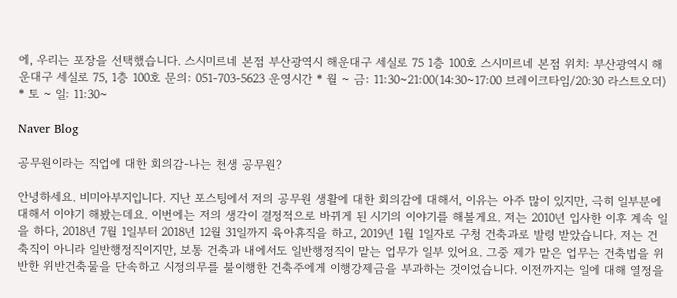에, 우리는 포장을 선택했습니다. 스시미르네 본점 부산광역시 해운대구 세실로 75 1층 100호 스시미르네 본점 위치: 부산광역시 해운대구 세실로 75, 1층 100호 문의: 051-703-5623 운영시간 * 월 ~ 금: 11:30~21:00(14:30~17:00 브레이크타임/20:30 라스트오더) * 토 ~ 일: 11:30~

Naver Blog

공무원이라는 직업에 대한 회의감-나는 천생 공무원?

안녕하세요. 비미아부지입니다. 지난 포스팅에서 저의 공무원 생활에 대한 회의감에 대해서, 이유는 아주 많이 있지만, 극히 일부분에 대해서 이야기 해봤는데요. 이번에는 저의 생각이 결정적으로 바뀌게 된 시기의 이야기를 해볼게요. 저는 2010년 입사한 이후 계속 일을 하다, 2018년 7월 1일부터 2018년 12월 31일까지 육아휴직을 하고, 2019년 1월 1일자로 구청 건축과로 발령 받았습니다. 저는 건축직이 아니라 일반행정직이지만, 보통 건축과 내에서도 일반행정직이 맡는 업무가 일부 있어요. 그중 제가 맡은 업무는 건축법을 위반한 위반건축물을 단속하고 시정의무를 불이행한 건축주에게 이행강제금을 부과하는 것이었습니다. 이전까지는 일에 대해 열정을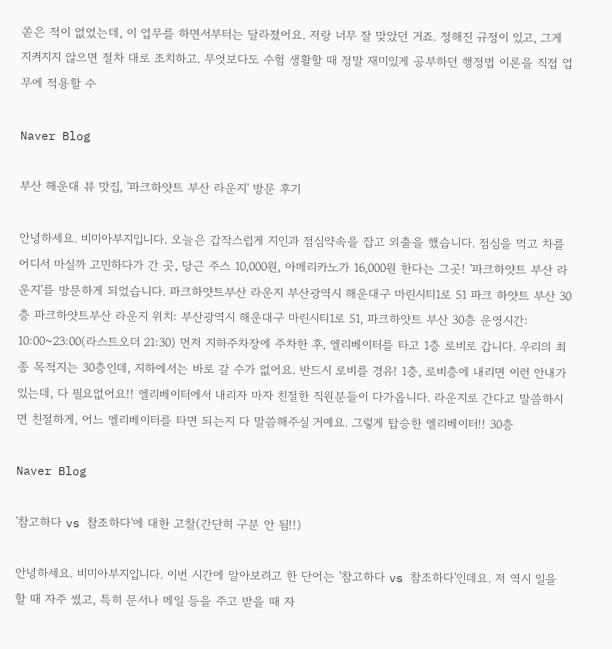쏟은 적이 없었는데, 이 업무를 하면서부터는 달라졌어요. 저랑 너무 잘 맞았던 거죠. 정해진 규정이 있고, 그게 지켜지지 않으면 절차 대로 조치하고. 무엇보다도 수험 생활할 때 정말 재미있게 공부하던 행정법 이론을 직접 업무에 적용할 수

Naver Blog

부산 해운대 뷰 맛집, '파크하얏트 부산 라운지' 방문 후기

안녕하세요. 비미아부지입니다. 오늘은 갑작스럽게 지인과 점심약속을 잡고 외출을 했습니다. 점심을 먹고 차를 어디서 마실까 고민하다가 간 곳, 당근 주스 10,000원, 아메리카노가 16,000원 한다는 그곳! '파크하얏트 부산 라운지'를 방문하게 되었습니다. 파크하얏트부산 라운지 부산광역시 해운대구 마린시티1로 51 파크 하얏트 부산 30층 파크하얏트부산 라운지 위치: 부산광역시 해운대구 마린시티1로 51, 파크하얏트 부산 30층 운영시간: 10:00~23:00(라스트오더 21:30) 먼저 지하주차장에 주차한 후, 엘리베이터를 타고 1층 로비로 갑니다. 우리의 최종 목적지는 30층인데, 지하에서는 바로 갈 수가 없어요. 반드시 로비를 경유! 1층, 로비층에 내리면 이런 안내가 있는데, 다 필요없어요!! 엘리베이터에서 내리자 마자 친절한 직원분들이 다가옵니다. 라운지로 간다고 말씀하시면 친절하게, 어느 엘리베이터를 타면 되는지 다 말씀해주실 거예요. 그렇게 탑승한 엘리베이터!! 30층

Naver Blog

'참고하다 vs 참조하다'에 대한 고찰(간단히 구분 안 됨!!)

안녕하세요. 비미아부지입니다. 이번 시간에 알아보려고 한 단어는 '참고하다 vs 참조하다'인데요. 저 역시 일을 할 때 자주 썼고, 특히 문서나 메일 등을 주고 받을 때 자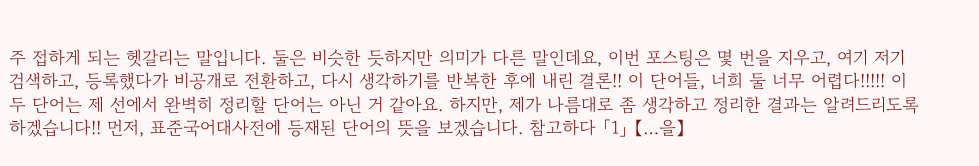주 접하게 되는 헷갈리는 말입니다. 둘은 비슷한 듯하지만 의미가 다른 말인데요, 이번 포스팅은 몇 번을 지우고, 여기 저기 검색하고, 등록했다가 비공개로 전환하고, 다시 생각하기를 반복한 후에 내린 결론!! 이 단어들, 너희 둘 너무 어렵다!!!!! 이 두 단어는 제 선에서 완벽히 정리할 단어는 아닌 거 같아요. 하지만, 제가 나름대로 좀 생각하고 정리한 결과는 알려드리도록 하겠습니다!! 먼저, 표준국어대사전에 등재된 단어의 뜻을 보겠습니다. 참고하다 「1」 【…을】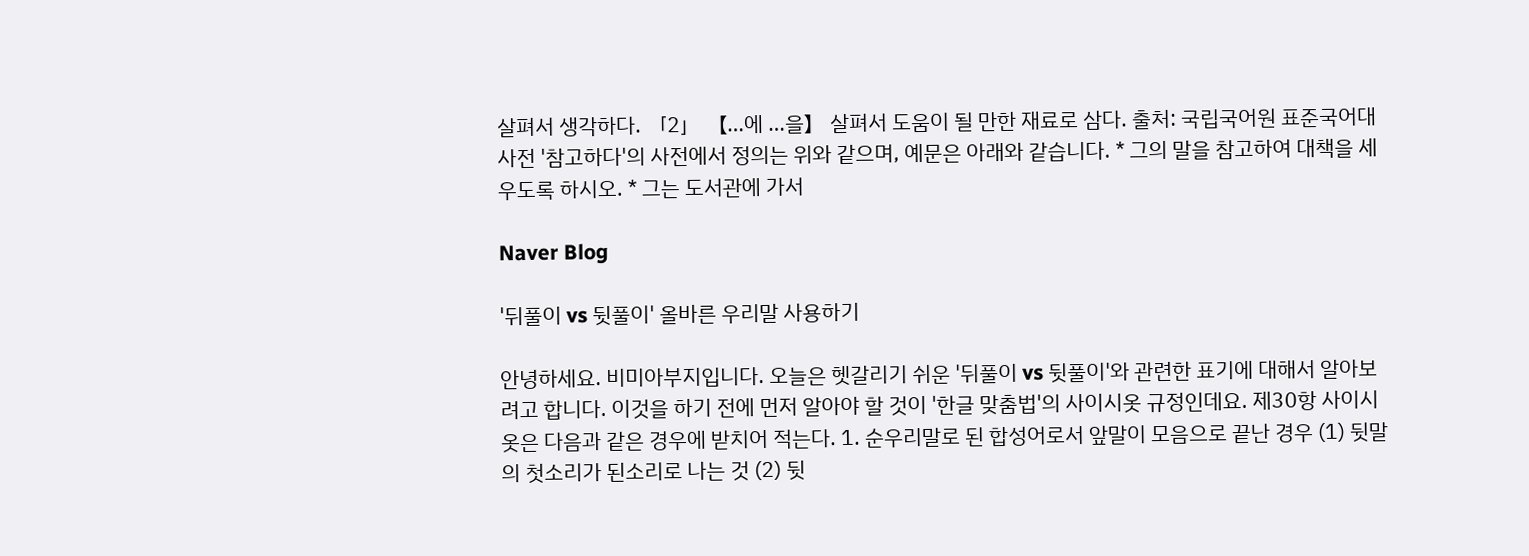살펴서 생각하다. 「2」 【…에 …을】 살펴서 도움이 될 만한 재료로 삼다. 출처: 국립국어원 표준국어대사전 '참고하다'의 사전에서 정의는 위와 같으며, 예문은 아래와 같습니다. * 그의 말을 참고하여 대책을 세우도록 하시오. * 그는 도서관에 가서

Naver Blog

'뒤풀이 vs 뒷풀이' 올바른 우리말 사용하기

안녕하세요. 비미아부지입니다. 오늘은 헷갈리기 쉬운 '뒤풀이 vs 뒷풀이'와 관련한 표기에 대해서 알아보려고 합니다. 이것을 하기 전에 먼저 알아야 할 것이 '한글 맞춤법'의 사이시옷 규정인데요. 제30항 사이시옷은 다음과 같은 경우에 받치어 적는다. 1. 순우리말로 된 합성어로서 앞말이 모음으로 끝난 경우 (1) 뒷말의 첫소리가 된소리로 나는 것 (2) 뒷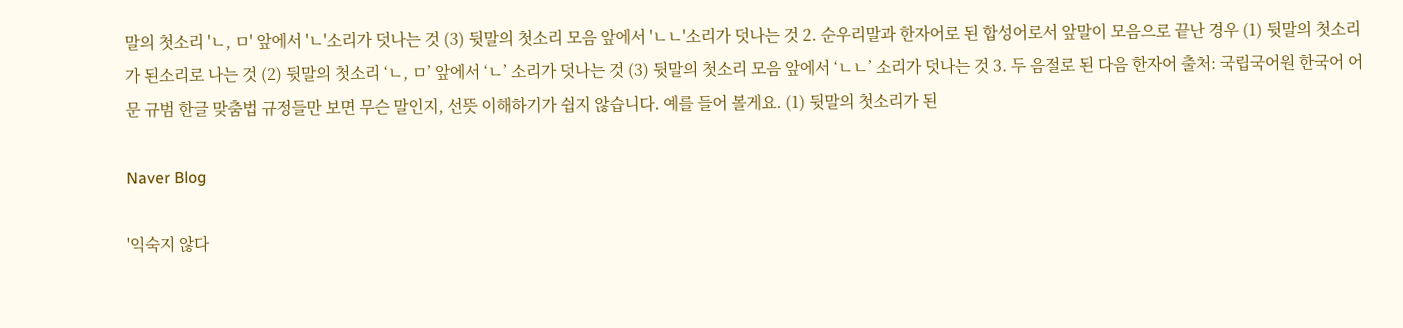말의 첫소리 'ㄴ, ㅁ' 앞에서 'ㄴ'소리가 덧나는 것 (3) 뒷말의 첫소리 모음 앞에서 'ㄴㄴ'소리가 덧나는 것 2. 순우리말과 한자어로 된 합성어로서 앞말이 모음으로 끝난 경우 (1) 뒷말의 첫소리가 된소리로 나는 것 (2) 뒷말의 첫소리 ‘ㄴ, ㅁ’ 앞에서 ‘ㄴ’ 소리가 덧나는 것 (3) 뒷말의 첫소리 모음 앞에서 ‘ㄴㄴ’ 소리가 덧나는 것 3. 두 음절로 된 다음 한자어 출처: 국립국어원 한국어 어문 규범 한글 맞춤법 규정들만 보면 무슨 말인지, 선뜻 이해하기가 쉽지 않습니다. 예를 들어 볼게요. (1) 뒷말의 첫소리가 된

Naver Blog

'익숙지 않다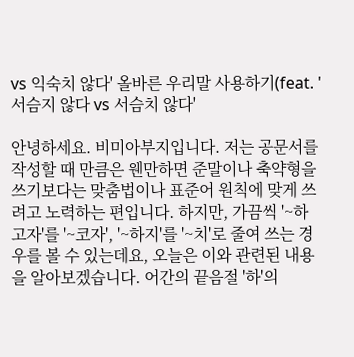vs 익숙치 않다' 올바른 우리말 사용하기(feat. '서슴지 않다 vs 서슴치 않다'

안녕하세요. 비미아부지입니다. 저는 공문서를 작성할 때 만큼은 웬만하면 준말이나 축약형을 쓰기보다는 맞춤법이나 표준어 원칙에 맞게 쓰려고 노력하는 편입니다. 하지만, 가끔씩 '~하고자'를 '~코자', '~하지'를 '~치'로 줄여 쓰는 경우를 볼 수 있는데요, 오늘은 이와 관련된 내용을 알아보겠습니다. 어간의 끝음절 '하'의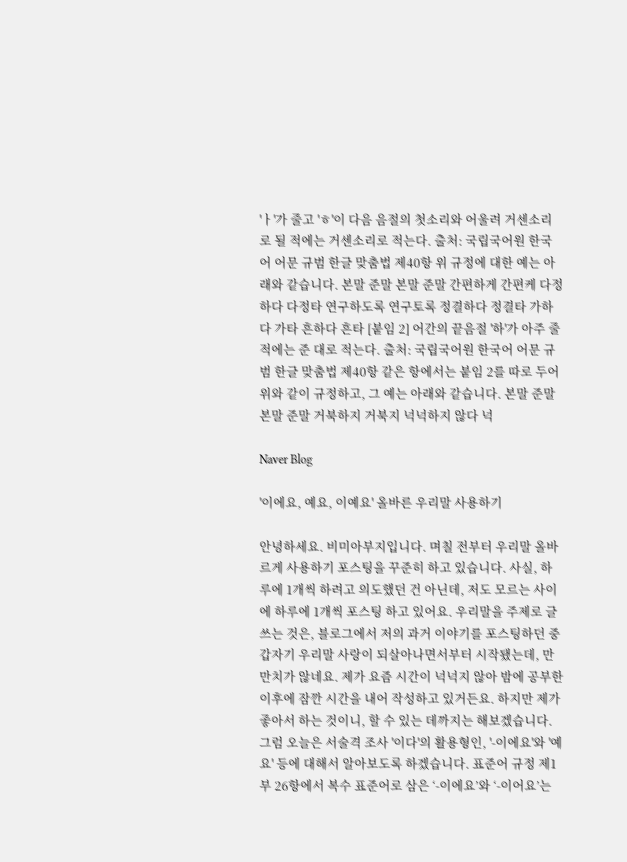'ㅏ'가 줄고 'ㅎ'이 다음 음절의 첫소리와 어울려 거센소리로 될 적에는 거센소리로 적는다. 출처: 국립국어원 한국어 어문 규범 한글 맞춤법 제40항 위 규정에 대한 예는 아래와 같습니다. 본말 준말 본말 준말 간편하게 간편케 다정하다 다정타 연구하도록 연구토록 정결하다 정결타 가하다 가타 흔하다 흔타 [붙임 2] 어간의 끝음절 '하'가 아주 줄 적에는 준 대로 적는다. 출처: 국립국어원 한국어 어문 규범 한글 맞춤법 제40항 같은 항에서는 붙임 2를 따로 두어 위와 같이 규정하고, 그 예는 아래와 같습니다. 본말 준말 본말 준말 거북하지 거북지 넉넉하지 않다 넉

Naver Blog

'이에요, 예요, 이예요' 올바른 우리말 사용하기

안녕하세요. 비미아부지입니다. 며칠 전부터 우리말 올바르게 사용하기 포스팅을 꾸준히 하고 있습니다. 사실, 하루에 1개씩 하려고 의도했던 건 아닌데, 저도 모르는 사이에 하루에 1개씩 포스팅 하고 있어요. 우리말을 주제로 글 쓰는 것은, 블로그에서 저의 과거 이야기를 포스팅하던 중 갑자기 우리말 사랑이 되살아나면서부터 시작됐는데, 만만치가 않네요. 제가 요즘 시간이 넉넉지 않아 밤에 공부한 이후에 잠깐 시간을 내어 작성하고 있거든요. 하지만 제가 좋아서 하는 것이니, 할 수 있는 데까지는 해보겠습니다. 그럼 오늘은 서술격 조사 '이다'의 활용형인, '-이에요'와 '예요' 등에 대해서 알아보도록 하겠습니다. 표준어 규정 제1부 26항에서 복수 표준어로 삼은 ‘-이에요’와 ‘-이어요’는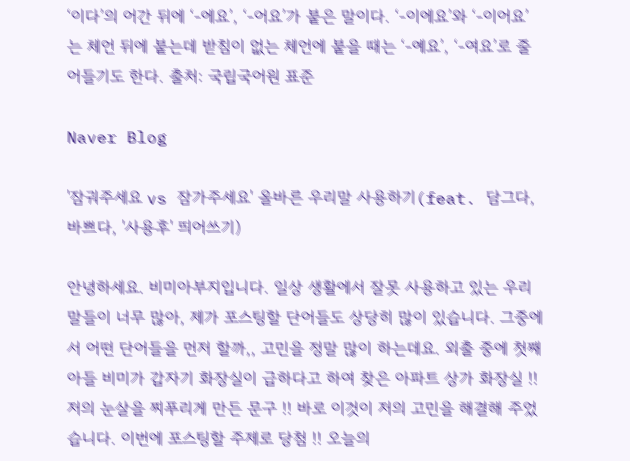‘이다’의 어간 뒤에 ‘-에요’, ‘-어요’가 붙은 말이다. ‘-이에요’와 ‘-이어요’는 체언 뒤에 붙는데 받침이 없는 체언에 붙을 때는 ‘-예요’, ‘-여요’로 줄어들기도 한다. 출처: 국립국어원 표준

Naver Blog

'잠궈주세요 vs 잠가주세요' 올바른 우리말 사용하기(feat. 담그다, 바쁘다, '사용후' 띄어쓰기)

안녕하세요. 비미아부지입니다. 일상 생활에서 잘못 사용하고 있는 우리말들이 너무 많아, 제가 포스팅할 단어들도 상당히 많이 있습니다. 그중에서 어떤 단어들을 먼저 할까,, 고민을 정말 많이 하는데요. 외출 중에 첫째 아들 비미가 갑자기 화장실이 급하다고 하여 찾은 아파트 상가 화장실 !! 저의 눈살을 찌푸리게 만든 문구 !! 바로 이것이 저의 고민을 해결해 주었습니다. 이번에 포스팅할 주제로 당첨 !! 오늘의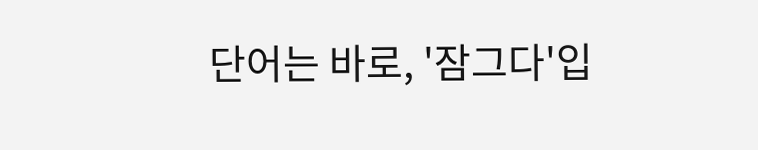단어는 바로, '잠그다'입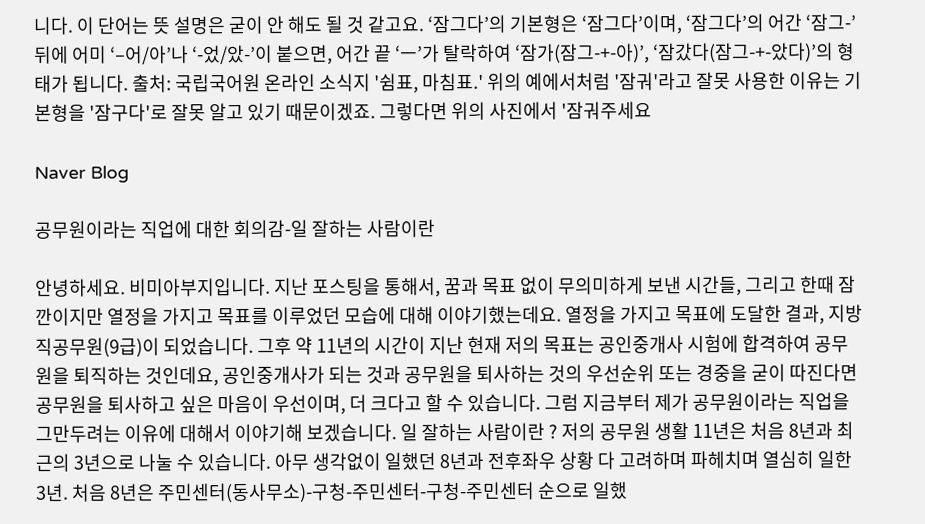니다. 이 단어는 뜻 설명은 굳이 안 해도 될 것 같고요. ‘잠그다’의 기본형은 ‘잠그다’이며, ‘잠그다’의 어간 ‘잠그-’ 뒤에 어미 ‘–어/아’나 ‘-었/았-’이 붙으면, 어간 끝 ‘ㅡ’가 탈락하여 ‘잠가(잠그-+-아)’, ‘잠갔다(잠그-+-았다)’의 형태가 됩니다. 출처: 국립국어원 온라인 소식지 '쉼표, 마침표.' 위의 예에서처럼 '잠궈'라고 잘못 사용한 이유는 기본형을 '잠구다'로 잘못 알고 있기 때문이겠죠. 그렇다면 위의 사진에서 '잠궈주세요

Naver Blog

공무원이라는 직업에 대한 회의감-일 잘하는 사람이란

안녕하세요. 비미아부지입니다. 지난 포스팅을 통해서, 꿈과 목표 없이 무의미하게 보낸 시간들, 그리고 한때 잠깐이지만 열정을 가지고 목표를 이루었던 모습에 대해 이야기했는데요. 열정을 가지고 목표에 도달한 결과, 지방직공무원(9급)이 되었습니다. 그후 약 11년의 시간이 지난 현재 저의 목표는 공인중개사 시험에 합격하여 공무원을 퇴직하는 것인데요, 공인중개사가 되는 것과 공무원을 퇴사하는 것의 우선순위 또는 경중을 굳이 따진다면 공무원을 퇴사하고 싶은 마음이 우선이며, 더 크다고 할 수 있습니다. 그럼 지금부터 제가 공무원이라는 직업을 그만두려는 이유에 대해서 이야기해 보겠습니다. 일 잘하는 사람이란 ? 저의 공무원 생활 11년은 처음 8년과 최근의 3년으로 나눌 수 있습니다. 아무 생각없이 일했던 8년과 전후좌우 상황 다 고려하며 파헤치며 열심히 일한 3년. 처음 8년은 주민센터(동사무소)-구청-주민센터-구청-주민센터 순으로 일했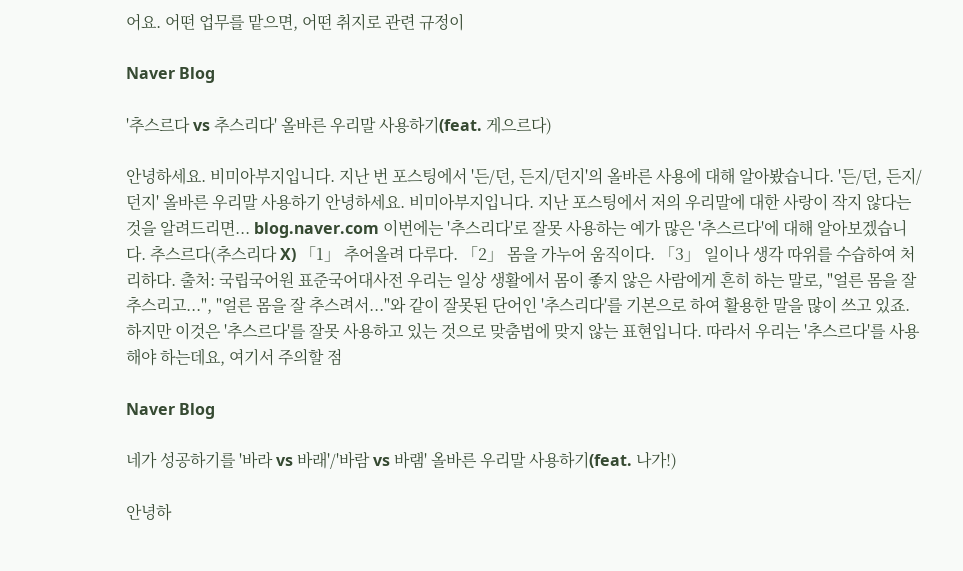어요. 어떤 업무를 맡으면, 어떤 취지로 관련 규정이

Naver Blog

'추스르다 vs 추스리다' 올바른 우리말 사용하기(feat. 게으르다)

안녕하세요. 비미아부지입니다. 지난 번 포스팅에서 '든/던, 든지/던지'의 올바른 사용에 대해 알아봤습니다. '든/던, 든지/던지' 올바른 우리말 사용하기 안녕하세요. 비미아부지입니다. 지난 포스팅에서 저의 우리말에 대한 사랑이 작지 않다는 것을 알려드리면... blog.naver.com 이번에는 '추스리다'로 잘못 사용하는 예가 많은 '추스르다'에 대해 알아보겠습니다. 추스르다(추스리다 X) 「1」 추어올려 다루다. 「2」 몸을 가누어 움직이다. 「3」 일이나 생각 따위를 수습하여 처리하다. 출처: 국립국어원 표준국어대사전 우리는 일상 생활에서 몸이 좋지 않은 사람에게 흔히 하는 말로, "얼른 몸을 잘 추스리고...", "얼른 몸을 잘 추스려서..."와 같이 잘못된 단어인 '추스리다'를 기본으로 하여 활용한 말을 많이 쓰고 있죠. 하지만 이것은 '추스르다'를 잘못 사용하고 있는 것으로 맞춤법에 맞지 않는 표현입니다. 따라서 우리는 '추스르다'를 사용해야 하는데요, 여기서 주의할 점

Naver Blog

네가 성공하기를 '바라 vs 바래'/'바람 vs 바램' 올바른 우리말 사용하기(feat. 나가!)

안녕하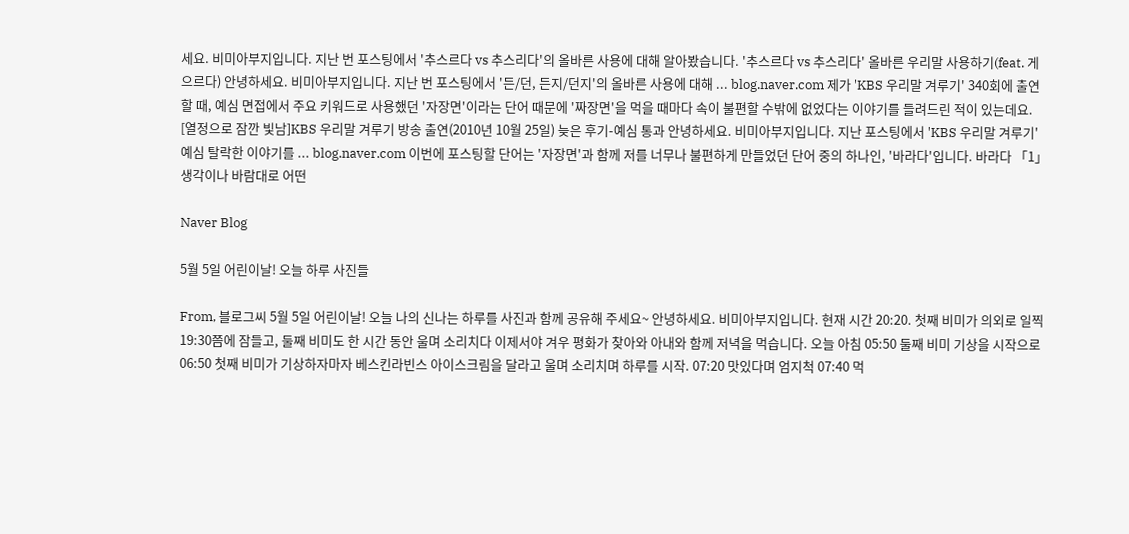세요. 비미아부지입니다. 지난 번 포스팅에서 '추스르다 vs 추스리다'의 올바른 사용에 대해 알아봤습니다. '추스르다 vs 추스리다' 올바른 우리말 사용하기(feat. 게으르다) 안녕하세요. 비미아부지입니다. 지난 번 포스팅에서 '든/던, 든지/던지'의 올바른 사용에 대해 ... blog.naver.com 제가 'KBS 우리말 겨루기' 340회에 출연할 때, 예심 면접에서 주요 키워드로 사용했던 '자장면'이라는 단어 때문에 '짜장면'을 먹을 때마다 속이 불편할 수밖에 없었다는 이야기를 들려드린 적이 있는데요. [열정으로 잠깐 빛남]KBS 우리말 겨루기 방송 출연(2010년 10월 25일) 늦은 후기-예심 통과 안녕하세요. 비미아부지입니다. 지난 포스팅에서 'KBS 우리말 겨루기' 예심 탈락한 이야기를 ... blog.naver.com 이번에 포스팅할 단어는 '자장면'과 함께 저를 너무나 불편하게 만들었던 단어 중의 하나인, '바라다'입니다. 바라다 「1」 생각이나 바람대로 어떤

Naver Blog

5월 5일 어린이날! 오늘 하루 사진들

From, 블로그씨 5월 5일 어린이날! 오늘 나의 신나는 하루를 사진과 함께 공유해 주세요~ 안녕하세요. 비미아부지입니다. 현재 시간 20:20. 첫째 비미가 의외로 일찍 19:30쯤에 잠들고, 둘째 비미도 한 시간 동안 울며 소리치다 이제서야 겨우 평화가 찾아와 아내와 함께 저녁을 먹습니다. 오늘 아침 05:50 둘째 비미 기상을 시작으로 06:50 첫째 비미가 기상하자마자 베스킨라빈스 아이스크림을 달라고 울며 소리치며 하루를 시작. 07:20 맛있다며 엄지척 07:40 먹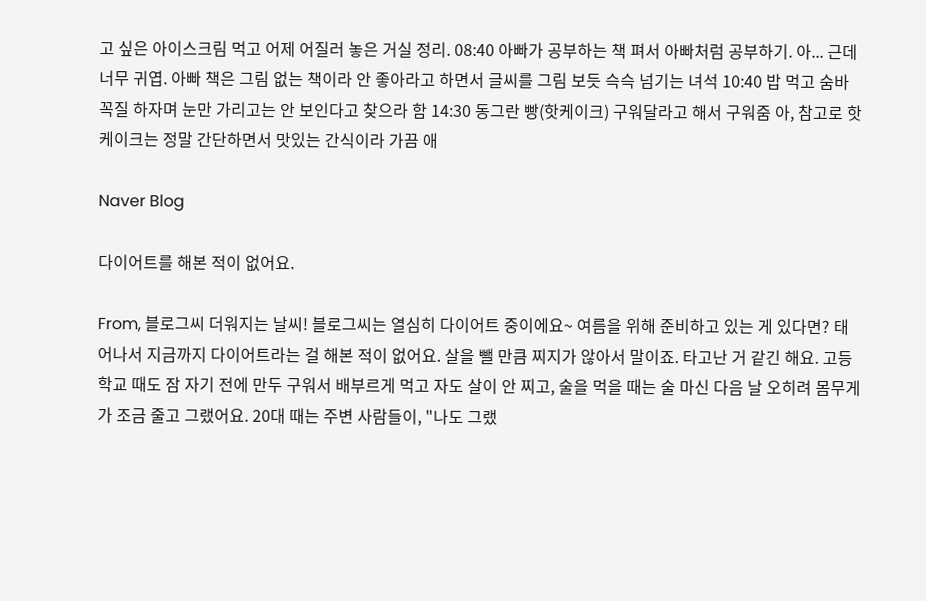고 싶은 아이스크림 먹고 어제 어질러 놓은 거실 정리. 08:40 아빠가 공부하는 책 펴서 아빠처럼 공부하기. 아... 근데 너무 귀엽. 아빠 책은 그림 없는 책이라 안 좋아라고 하면서 글씨를 그림 보듯 슥슥 넘기는 녀석 10:40 밥 먹고 숨바꼭질 하자며 눈만 가리고는 안 보인다고 찾으라 함 14:30 동그란 빵(핫케이크) 구워달라고 해서 구워줌 아, 참고로 핫케이크는 정말 간단하면서 맛있는 간식이라 가끔 애

Naver Blog

다이어트를 해본 적이 없어요.

From, 블로그씨 더워지는 날씨! 블로그씨는 열심히 다이어트 중이에요~ 여름을 위해 준비하고 있는 게 있다면? 태어나서 지금까지 다이어트라는 걸 해본 적이 없어요. 살을 뺄 만큼 찌지가 않아서 말이죠. 타고난 거 같긴 해요. 고등학교 때도 잠 자기 전에 만두 구워서 배부르게 먹고 자도 살이 안 찌고, 술을 먹을 때는 술 마신 다음 날 오히려 몸무게가 조금 줄고 그랬어요. 20대 때는 주변 사람들이, "나도 그랬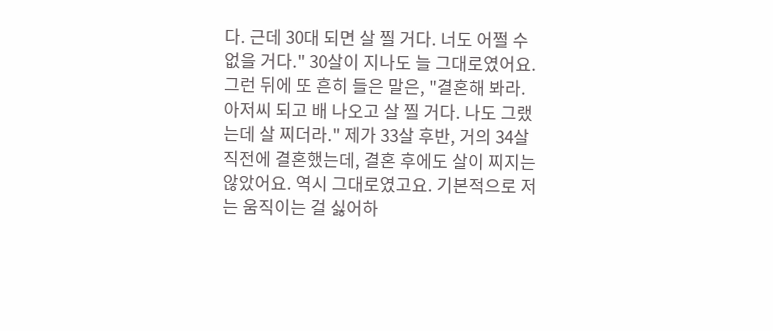다. 근데 30대 되면 살 찔 거다. 너도 어쩔 수 없을 거다." 30살이 지나도 늘 그대로였어요. 그런 뒤에 또 흔히 들은 말은, "결혼해 봐라. 아저씨 되고 배 나오고 살 찔 거다. 나도 그랬는데 살 찌더라." 제가 33살 후반, 거의 34살 직전에 결혼했는데, 결혼 후에도 살이 찌지는 않았어요. 역시 그대로였고요. 기본적으로 저는 움직이는 걸 싫어하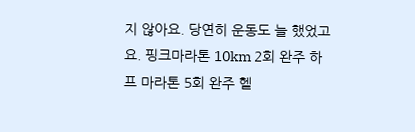지 않아요. 당연히 운동도 늘 했었고요. 핑크마라톤 10km 2회 완주 하프 마라톤 5회 완주 헬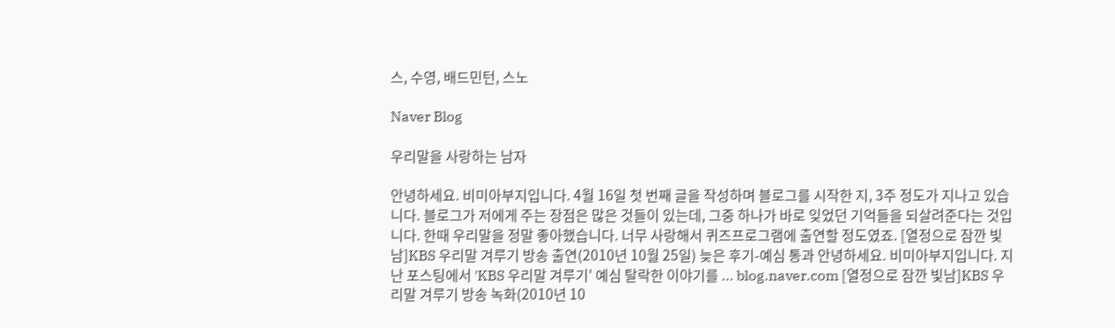스, 수영, 배드민턴, 스노

Naver Blog

우리말을 사랑하는 남자

안녕하세요. 비미아부지입니다. 4월 16일 첫 번째 글을 작성하며 블로그를 시작한 지, 3주 정도가 지나고 있습니다. 블로그가 저에게 주는 장점은 많은 것들이 있는데, 그중 하나가 바로 잊었던 기억들을 되살려준다는 것입니다. 한때 우리말을 정말 좋아했습니다. 너무 사랑해서 퀴즈프로그램에 출연할 정도였죠. [열정으로 잠깐 빛남]KBS 우리말 겨루기 방송 출연(2010년 10월 25일) 늦은 후기-예심 통과 안녕하세요. 비미아부지입니다. 지난 포스팅에서 'KBS 우리말 겨루기' 예심 탈락한 이야기를 ... blog.naver.com [열정으로 잠깐 빛남]KBS 우리말 겨루기 방송 녹화(2010년 10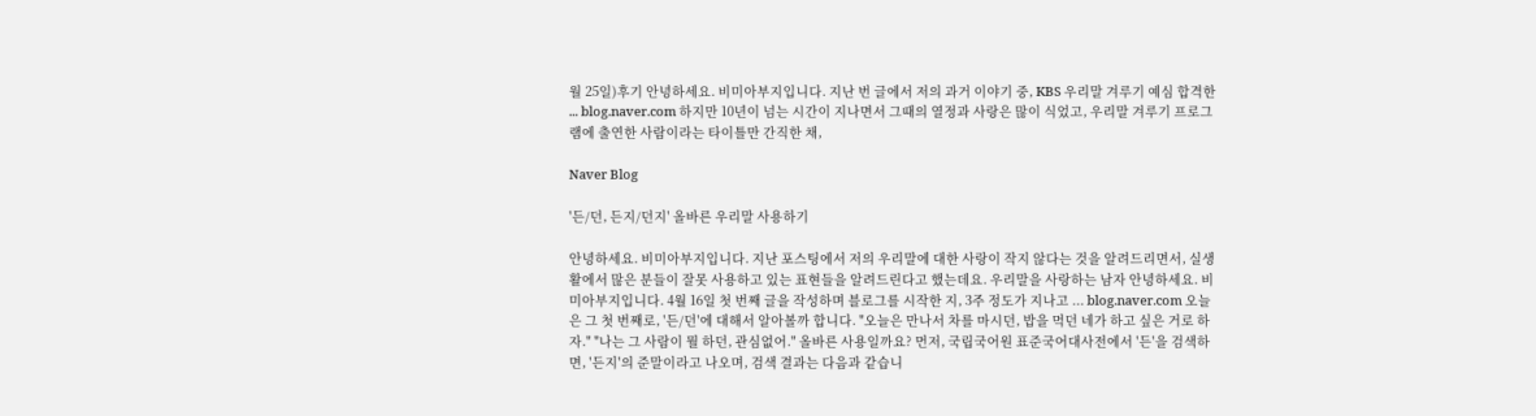월 25일)후기 안녕하세요. 비미아부지입니다. 지난 번 글에서 저의 과거 이야기 중, KBS 우리말 겨루기 예심 합격한 ... blog.naver.com 하지만 10년이 넘는 시간이 지나면서 그때의 열정과 사랑은 많이 식었고, 우리말 겨루기 프로그램에 출연한 사람이라는 타이틀만 간직한 채,

Naver Blog

'든/던, 든지/던지' 올바른 우리말 사용하기

안녕하세요. 비미아부지입니다. 지난 포스팅에서 저의 우리말에 대한 사랑이 작지 않다는 것을 알려드리면서, 실생활에서 많은 분들이 잘못 사용하고 있는 표현들을 알려드린다고 했는데요. 우리말을 사랑하는 남자 안녕하세요. 비미아부지입니다. 4월 16일 첫 번째 글을 작성하며 블로그를 시작한 지, 3주 정도가 지나고 ... blog.naver.com 오늘은 그 첫 번째로, '든/던'에 대해서 알아볼까 합니다. "오늘은 만나서 차를 마시던, 밥을 먹던 네가 하고 싶은 거로 하자." "나는 그 사람이 뭘 하던, 관심없어." 올바른 사용일까요? 먼저, 국립국어원 표준국어대사전에서 '든'을 검색하면, '든지'의 준말이라고 나오며, 검색 결과는 다음과 같습니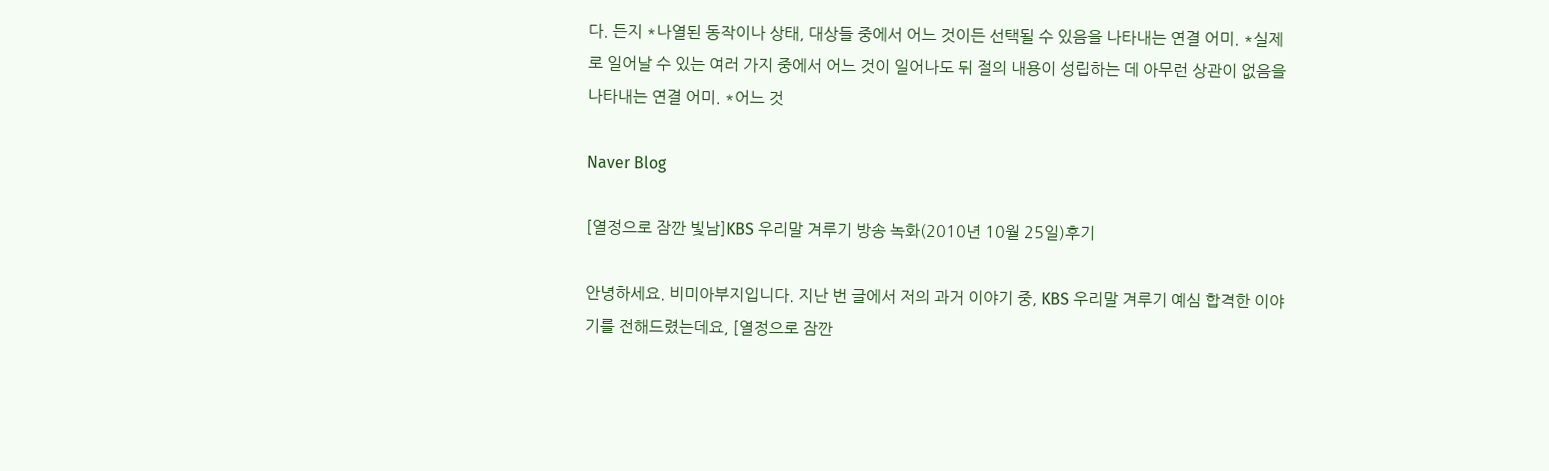다. 든지 *나열된 동작이나 상태, 대상들 중에서 어느 것이든 선택될 수 있음을 나타내는 연결 어미. *실제로 일어날 수 있는 여러 가지 중에서 어느 것이 일어나도 뒤 절의 내용이 성립하는 데 아무런 상관이 없음을 나타내는 연결 어미. *어느 것

Naver Blog

[열정으로 잠깐 빛남]KBS 우리말 겨루기 방송 녹화(2010년 10월 25일)후기

안녕하세요. 비미아부지입니다. 지난 번 글에서 저의 과거 이야기 중, KBS 우리말 겨루기 예심 합격한 이야기를 전해드렸는데요, [열정으로 잠깐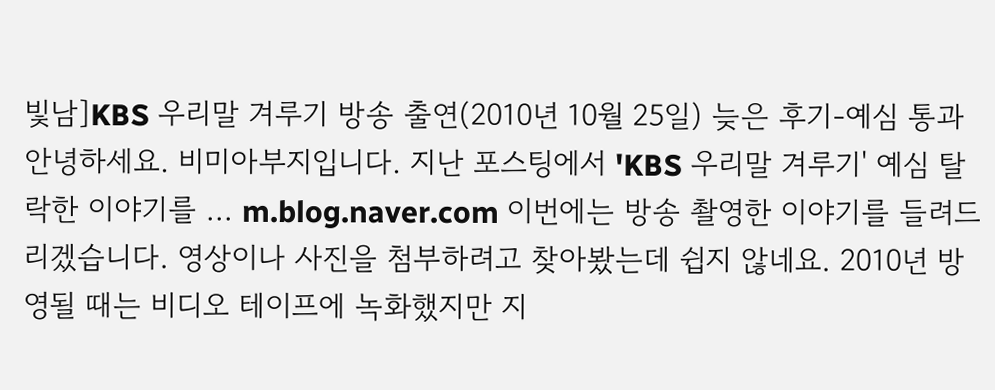빛남]KBS 우리말 겨루기 방송 출연(2010년 10월 25일) 늦은 후기-예심 통과 안녕하세요. 비미아부지입니다. 지난 포스팅에서 'KBS 우리말 겨루기' 예심 탈락한 이야기를 ... m.blog.naver.com 이번에는 방송 촬영한 이야기를 들려드리겠습니다. 영상이나 사진을 첨부하려고 찾아봤는데 쉽지 않네요. 2010년 방영될 때는 비디오 테이프에 녹화했지만 지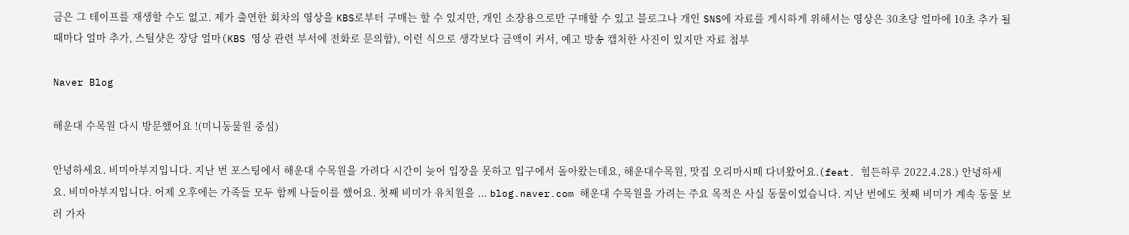금은 그 테이프를 재생할 수도 없고. 제가 출연한 회차의 영상을 KBS로부터 구매는 할 수 있지만, 개인 소장용으로만 구매할 수 있고 블로그나 개인 SNS에 자료를 게시하게 위해서는 영상은 30초당 얼마에 10초 추가 될 때마다 얼마 추가, 스틸샷은 장당 얼마(KBS 영상 관련 부서에 전화로 문의함), 이런 식으로 생각보다 금액이 커서, 예고 방송 캡처한 사진이 있지만 자료 첨부

Naver Blog

해운대 수목원 다시 방문했어요 !(미니동물원 중심)

안녕하세요. 비미아부지입니다. 지난 번 포스팅에서 해운대 수목원을 가려다 시간이 늦어 입장을 못하고 입구에서 돌아왔는데요, 해운대수목원, 맛집 오리마시떼 다녀왔어요.(feat. 힘든하루 2022.4.28.) 안녕하세요. 비미아부지입니다. 어제 오후에는 가족들 모두 함께 나들이를 했어요. 첫째 비미가 유치원을 ... blog.naver.com 해운대 수목원을 가려는 주요 목적은 사실 동물이었습니다. 지난 번에도 첫째 비미가 계속 동물 보러 가자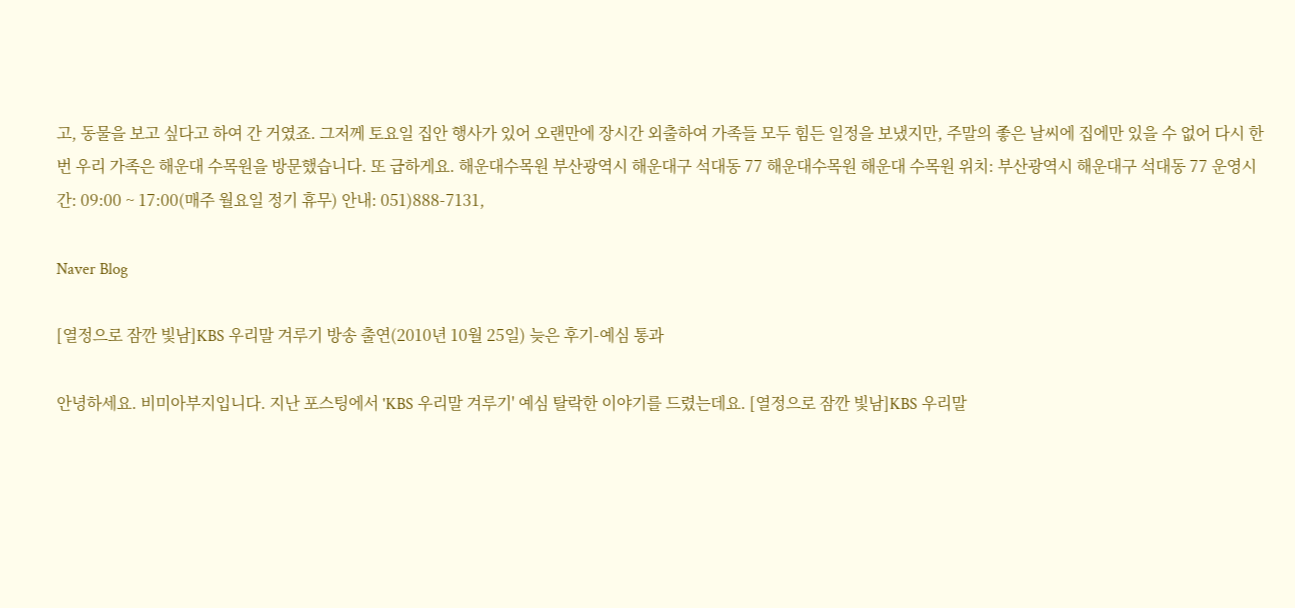고, 동물을 보고 싶다고 하여 간 거였죠. 그저께 토요일 집안 행사가 있어 오랜만에 장시간 외출하여 가족들 모두 힘든 일정을 보냈지만, 주말의 좋은 날씨에 집에만 있을 수 없어 다시 한 번 우리 가족은 해운대 수목원을 방문했습니다. 또 급하게요. 해운대수목원 부산광역시 해운대구 석대동 77 해운대수목원 해운대 수목원 위치: 부산광역시 해운대구 석대동 77 운영시간: 09:00 ~ 17:00(매주 월요일 정기 휴무) 안내: 051)888-7131,

Naver Blog

[열정으로 잠깐 빛남]KBS 우리말 겨루기 방송 출연(2010년 10월 25일) 늦은 후기-예심 통과

안녕하세요. 비미아부지입니다. 지난 포스팅에서 'KBS 우리말 겨루기' 예심 탈락한 이야기를 드렸는데요. [열정으로 잠깐 빛남]KBS 우리말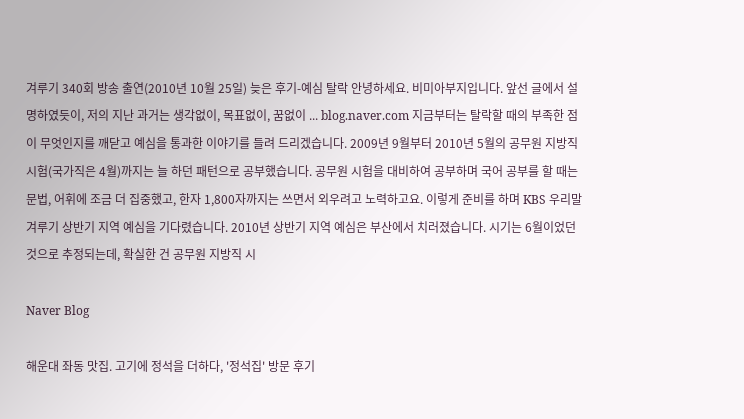겨루기 340회 방송 출연(2010년 10월 25일) 늦은 후기-예심 탈락 안녕하세요. 비미아부지입니다. 앞선 글에서 설명하였듯이, 저의 지난 과거는 생각없이, 목표없이, 꿈없이 ... blog.naver.com 지금부터는 탈락할 때의 부족한 점이 무엇인지를 깨닫고 예심을 통과한 이야기를 들려 드리겠습니다. 2009년 9월부터 2010년 5월의 공무원 지방직 시험(국가직은 4월)까지는 늘 하던 패턴으로 공부했습니다. 공무원 시험을 대비하여 공부하며 국어 공부를 할 때는 문법, 어휘에 조금 더 집중했고, 한자 1,800자까지는 쓰면서 외우려고 노력하고요. 이렇게 준비를 하며 KBS 우리말 겨루기 상반기 지역 예심을 기다렸습니다. 2010년 상반기 지역 예심은 부산에서 치러졌습니다. 시기는 6월이었던 것으로 추정되는데, 확실한 건 공무원 지방직 시

Naver Blog

해운대 좌동 맛집. 고기에 정석을 더하다, '정석집' 방문 후기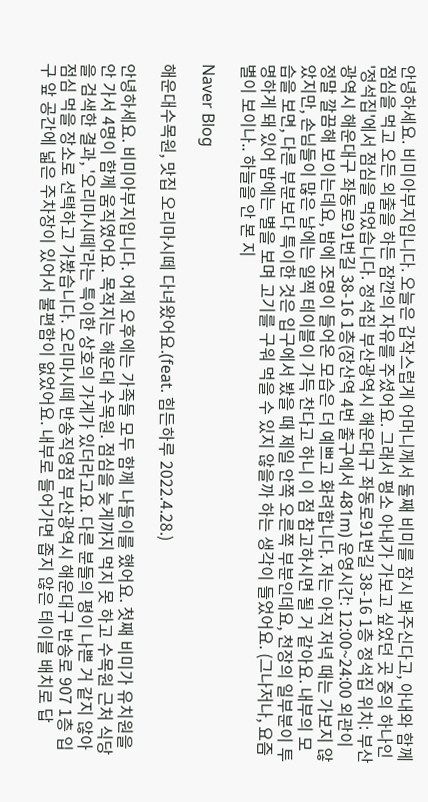안녕하세요. 비미아부지입니다. 오늘은 갑작스럽게 어머니께서 둘째 비미를 잠시 봐주신다고, 아내와 함께 점심을 먹고 오든 외출을 하든 잠깐의 자유를 주셨어요. 그래서 평소 아내가 가보고 싶었던 곳 중의 하나인 '정석집'에서 점심을 먹었습니다. 정석집 부산광역시 해운대구 좌동로91번길 38-16 1층 정석집 위치: 부산광역시 해운대구 좌동로91번길 38-16 1층(장산역 4번 출구에서 481m) 운영시간: 12:00~24:00 외관이 정말 깔끔해 보이는데요, 밤에 조명이 들어온 모습은 더 예쁘고 화려합니다. 저는 아직 저녁 때는 가보지 않았지만, 손님들이 많은 날에는 일찍 테이블이 가득 찬다고 하니 이 점 참고하시면 될 거 같아요. 내부의 모습을 보면, 다른 부분보다 특이한 것은 입구에서 봤을 때 제일 안쪽 오른쪽 부분인데요, 천장의 일부분이 투명하게 돼 있어 밤에는 별을 보며 고기를 구워 먹을 수 있지 않을까 하는 생각이 들었어요. (그나저나, 요즘 별이 보이나.. 하늘을 안 본 지

Naver Blog

해운대수목원, 맛집 오리마시떼 다녀왔어요.(feat. 힘든하루 2022.4.28.)

안녕하세요. 비미아부지입니다. 어제 오후에는 가족들 모두 함께 나들이를 했어요. 첫째 비미가 유치원을 안 가서 4명이 함께 움직였어요. 목적지는 해운대 수목원. 점심을 늦게까지 먹지 못 하고 수목원 근처 식당을 검색한 결과, '오리마시떼'라는 특이한 상호의 가게가 있더라고요. 다른 분들의 평이 나쁜 거 같지 않아 점심 먹을 장소로 선택하고 가봤습니다. 오리마시떼 반송직영점 부산광역시 해운대구 반송로 907 1층 입구 앞 공간에 넓은 주차장이 있어서 불편함이 없었어요. 내부로 들어가면 좁지 않은 테이블 배치로 답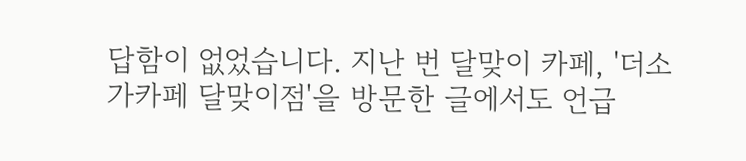답함이 없었습니다. 지난 번 달맞이 카페, '더소가카페 달맞이점'을 방문한 글에서도 언급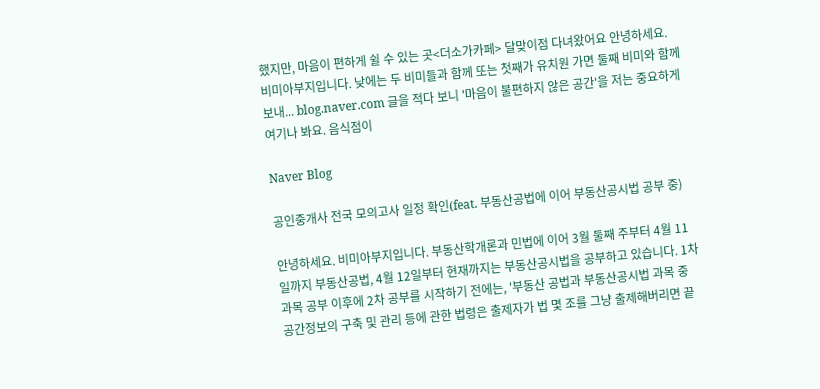했지만, 마음이 편하게 쉴 수 있는 곳<더소가카페> 달맞이점 다녀왔어요 안녕하세요. 비미아부지입니다. 낮에는 두 비미들과 함께 또는 첫째가 유치원 가면 둘째 비미와 함께 보내... blog.naver.com 글을 적다 보니 '마음이 불편하지 않은 공간'을 저는 중요하게 여기나 봐요. 음식점이

Naver Blog

공인중개사 전국 모의고사 일정 확인(feat. 부동산공법에 이어 부동산공시법 공부 중)

안녕하세요. 비미아부지입니다. 부동산학개론과 민법에 이어 3월 둘째 주부터 4월 11일까지 부동산공법, 4월 12일부터 현재까지는 부동산공시법을 공부하고 있습니다. 1차 과목 공부 이후에 2차 공부를 시작하기 전에는, '부동산 공법과 부동산공시법 과목 중 공간정보의 구축 및 관리 등에 관한 법령은 출제자가 법 몇 조를 그냥 출제해버리면 끝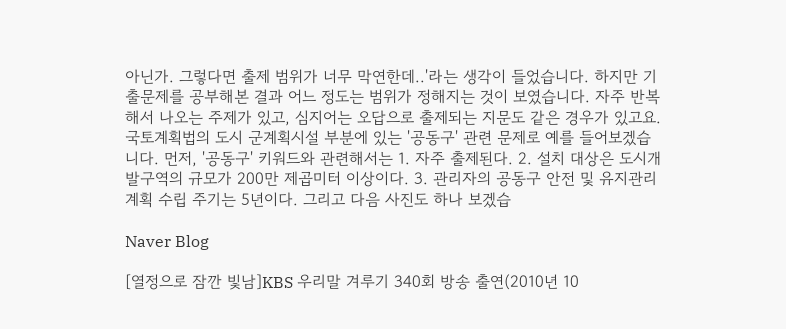아닌가. 그렇다면 출제 범위가 너무 막연한데..'라는 생각이 들었습니다. 하지만 기출문제를 공부해본 결과 어느 정도는 범위가 정해지는 것이 보였습니다. 자주 반복해서 나오는 주제가 있고, 심지어는 오답으로 출제되는 지문도 같은 경우가 있고요. 국토계획법의 도시 군계획시설 부분에 있는 '공동구' 관련 문제로 예를 들어보겠습니다. 먼저, '공동구' 키워드와 관련해서는 1. 자주 출제된다. 2. 설치 대상은 도시개발구역의 규모가 200만 제곱미터 이상이다. 3. 관리자의 공동구 안전 및 유지관리계획 수립 주기는 5년이다. 그리고 다음 사진도 하나 보겠습

Naver Blog

[열정으로 잠깐 빛남]KBS 우리말 겨루기 340회 방송 출연(2010년 10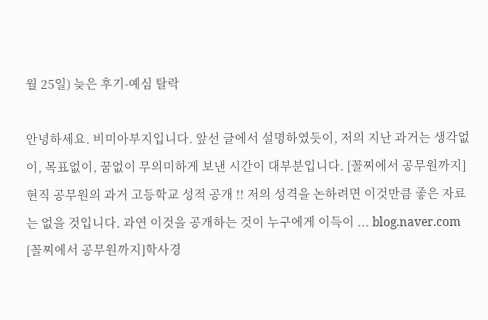월 25일) 늦은 후기-예심 탈락

안녕하세요. 비미아부지입니다. 앞선 글에서 설명하였듯이, 저의 지난 과거는 생각없이, 목표없이, 꿈없이 무의미하게 보낸 시간이 대부분입니다. [꼴찌에서 공무원까지]현직 공무원의 과거 고등학교 성적 공개 !! 저의 성격을 논하려면 이것만큼 좋은 자료는 없을 것입니다. 과연 이것을 공개하는 것이 누구에게 이득이 ... blog.naver.com [꼴찌에서 공무원까지]학사경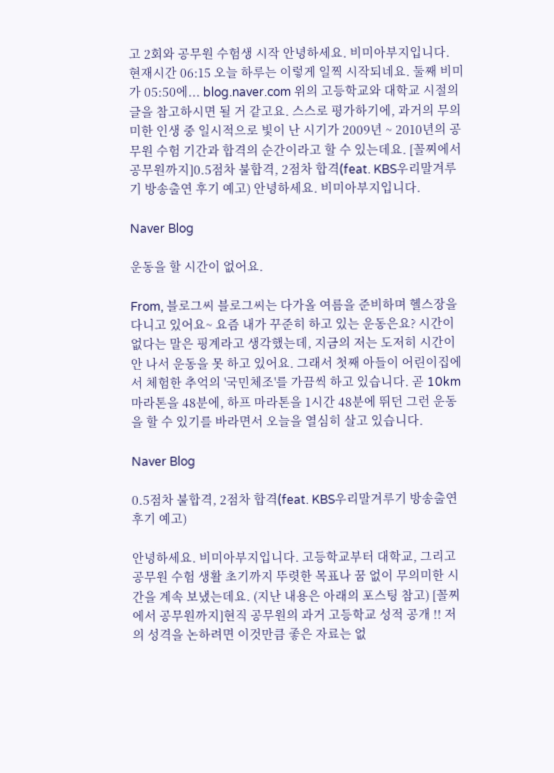고 2회와 공무원 수험생 시작 안녕하세요. 비미아부지입니다. 현재시간 06:15 오늘 하루는 이렇게 일찍 시작되네요. 둘째 비미가 05:50에... blog.naver.com 위의 고등학교와 대학교 시절의 글을 참고하시면 될 거 같고요. 스스로 평가하기에, 과거의 무의미한 인생 중 일시적으로 빛이 난 시기가 2009년 ~ 2010년의 공무원 수험 기간과 합격의 순간이라고 할 수 있는데요. [꼴찌에서 공무원까지]0.5점차 불합격, 2점차 합격(feat. KBS우리말겨루기 방송출연 후기 예고) 안녕하세요. 비미아부지입니다.

Naver Blog

운동을 할 시간이 없어요.

From, 블로그씨 블로그씨는 다가올 여름을 준비하며 헬스장을 다니고 있어요~ 요즘 내가 꾸준히 하고 있는 운동은요? 시간이 없다는 말은 핑계라고 생각했는데, 지금의 저는 도저히 시간이 안 나서 운동을 못 하고 있어요. 그래서 첫째 아들이 어린이집에서 체험한 추억의 '국민체조'를 가끔씩 하고 있습니다. 곧 10km 마라톤을 48분에, 하프 마라톤을 1시간 48분에 뛰던 그런 운동을 할 수 있기를 바라면서 오늘을 열심히 살고 있습니다.

Naver Blog

0.5점차 불합격, 2점차 합격(feat. KBS우리말겨루기 방송출연 후기 예고)

안녕하세요. 비미아부지입니다. 고등학교부터 대학교, 그리고 공무원 수험 생활 초기까지 뚜렷한 목표나 꿈 없이 무의미한 시간을 계속 보냈는데요. (지난 내용은 아래의 포스팅 참고) [꼴찌에서 공무원까지]현직 공무원의 과거 고등학교 성적 공개 !! 저의 성격을 논하려면 이것만큼 좋은 자료는 없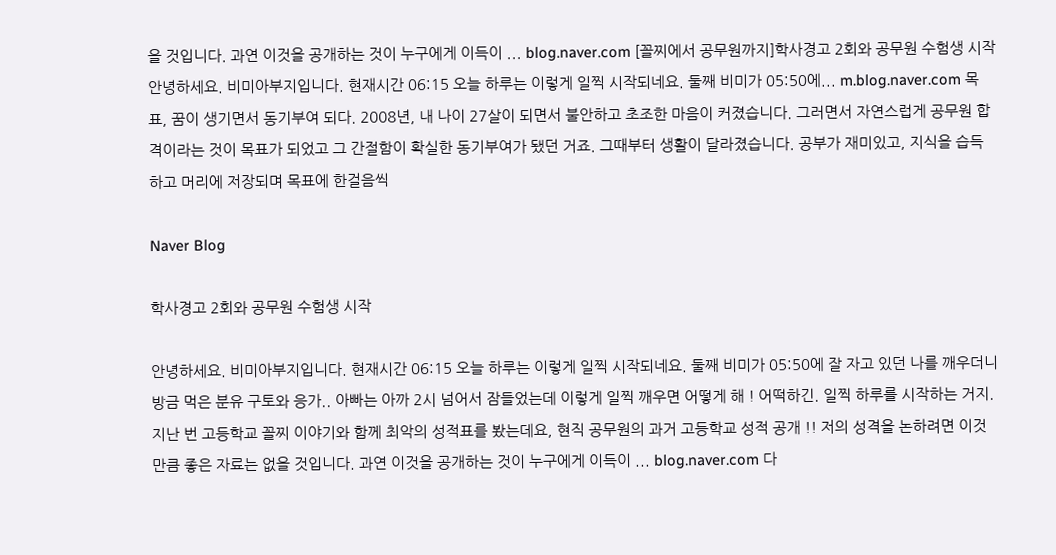을 것입니다. 과연 이것을 공개하는 것이 누구에게 이득이 ... blog.naver.com [꼴찌에서 공무원까지]학사경고 2회와 공무원 수험생 시작 안녕하세요. 비미아부지입니다. 현재시간 06:15 오늘 하루는 이렇게 일찍 시작되네요. 둘째 비미가 05:50에... m.blog.naver.com 목표, 꿈이 생기면서 동기부여 되다. 2008년, 내 나이 27살이 되면서 불안하고 초조한 마음이 커졌습니다. 그러면서 자연스럽게 공무원 합격이라는 것이 목표가 되었고 그 간절함이 확실한 동기부여가 됐던 거죠. 그때부터 생활이 달라졌습니다. 공부가 재미있고, 지식을 습득하고 머리에 저장되며 목표에 한걸음씩

Naver Blog

학사경고 2회와 공무원 수험생 시작

안녕하세요. 비미아부지입니다. 현재시간 06:15 오늘 하루는 이렇게 일찍 시작되네요. 둘째 비미가 05:50에 잘 자고 있던 나를 깨우더니 방금 먹은 분유 구토와 응가.. 아빠는 아까 2시 넘어서 잠들었는데 이렇게 일찍 깨우면 어떻게 해 ! 어떡하긴. 일찍 하루를 시작하는 거지. 지난 번 고등학교 꼴찌 이야기와 함께 최악의 성적표를 봤는데요, 현직 공무원의 과거 고등학교 성적 공개 !! 저의 성격을 논하려면 이것만큼 좋은 자료는 없을 것입니다. 과연 이것을 공개하는 것이 누구에게 이득이 ... blog.naver.com 다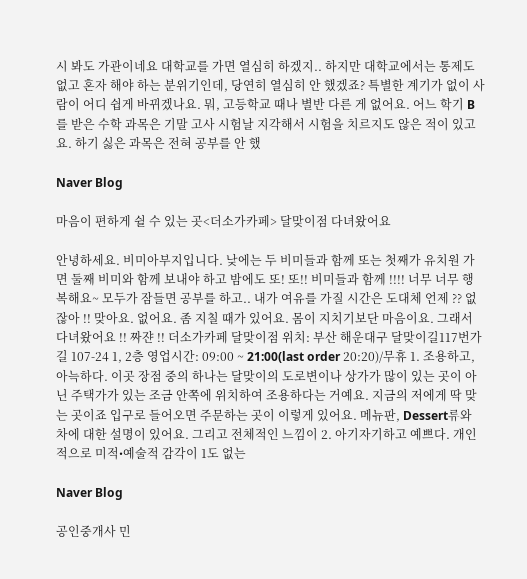시 봐도 가관이네요 대학교를 가면 열심히 하겠지.. 하지만 대학교에서는 통제도 없고 혼자 해야 하는 분위기인데, 당연히 열심히 안 했겠죠? 특별한 계기가 없이 사람이 어디 쉽게 바뀌겠나요. 뭐, 고등학교 때나 별반 다른 게 없어요. 어느 학기 B를 받은 수학 과목은 기말 고사 시험날 지각해서 시험을 치르지도 않은 적이 있고요. 하기 싫은 과목은 전혀 공부를 안 했

Naver Blog

마음이 편하게 쉴 수 있는 곳<더소가카페> 달맞이점 다녀왔어요

안녕하세요. 비미아부지입니다. 낮에는 두 비미들과 함께 또는 첫째가 유치원 가면 둘째 비미와 함께 보내야 하고 밤에도 또! 또!! 비미들과 함께 !!!! 너무 너무 행복해요~ 모두가 잠들면 공부를 하고.. 내가 여유를 가질 시간은 도대체 언제 ?? 없잖아 !! 맞아요. 없어요. 좀 지칠 때가 있어요. 몸이 지치기보단 마음이요. 그래서 다녀왔어요 !! 짜쟌 !! 더소가카페 달맞이점 위치: 부산 해운대구 달맞이길117번가길 107-24 1, 2층 영업시간: 09:00 ~ 21:00(last order 20:20)/무휴 1. 조용하고, 아늑하다. 이곳 장점 중의 하나는 달맞이의 도로변이나 상가가 많이 있는 곳이 아닌 주택가가 있는 조금 안쪽에 위치하여 조용하다는 거예요. 지금의 저에게 딱 맞는 곳이죠 입구로 들어오면 주문하는 곳이 이렇게 있어요. 메뉴판, Dessert류와 차에 대한 설명이 있어요. 그리고 전체적인 느낌이 2. 아기자기하고 예쁘다. 개인적으로 미적•예술적 감각이 1도 없는

Naver Blog

공인중개사 민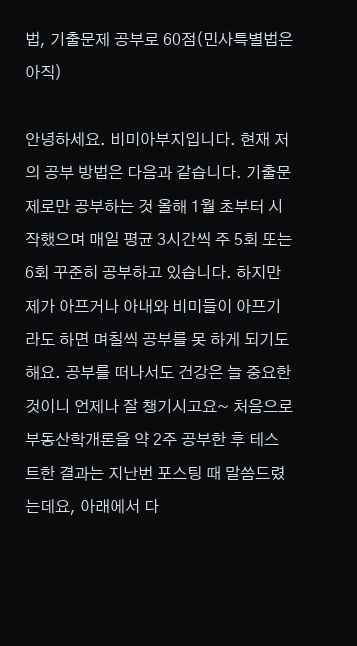법, 기출문제 공부로 60점(민사특별법은 아직)

안녕하세요. 비미아부지입니다. 현재 저의 공부 방법은 다음과 같습니다. 기출문제로만 공부하는 것 올해 1월 초부터 시작했으며 매일 평균 3시간씩 주 5회 또는 6회 꾸준히 공부하고 있습니다. 하지만 제가 아프거나 아내와 비미들이 아프기라도 하면 며칠씩 공부를 못 하게 되기도 해요. 공부를 떠나서도 건강은 늘 중요한 것이니 언제나 잘 챙기시고요~ 처음으로 부동산학개론을 약 2주 공부한 후 테스트한 결과는 지난번 포스팅 때 말씀드렸는데요, 아래에서 다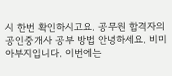시 한번 확인하시고요. 공무원 합격자의 공인중개사 공부 방법 안녕하세요. 비미아부지입니다. 이번에는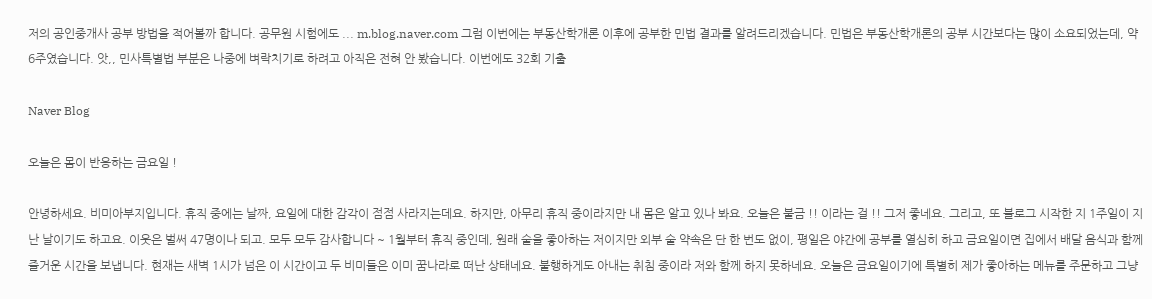저의 공인중개사 공부 방법을 적어볼까 합니다. 공무원 시험에도 ... m.blog.naver.com 그럼 이번에는 부동산학개론 이후에 공부한 민법 결과를 알려드리겠습니다. 민법은 부동산학개론의 공부 시간보다는 많이 소요되었는데, 약 6주였습니다. 앗,, 민사특별법 부분은 나중에 벼락치기로 하려고 아직은 전혀 안 봤습니다. 이번에도 32회 기출

Naver Blog

오늘은 몸이 반응하는 금요일 !

안녕하세요. 비미아부지입니다. 휴직 중에는 날짜, 요일에 대한 감각이 점점 사라지는데요. 하지만, 아무리 휴직 중이라지만 내 몸은 알고 있나 봐요. 오늘은 불금 !! 이라는 걸 !! 그저 좋네요. 그리고, 또 블로그 시작한 지 1주일이 지난 날이기도 하고요. 이웃은 벌써 47명이나 되고. 모두 모두 감사합니다 ~ 1월부터 휴직 중인데, 원래 술을 좋아하는 저이지만 외부 술 약속은 단 한 번도 없이, 평일은 야간에 공부를 열심히 하고 금요일이면 집에서 배달 음식과 함께 즐거운 시간을 보냅니다. 현재는 새벽 1시가 넘은 이 시간이고 두 비미들은 이미 꿈나라로 떠난 상태네요. 불행하게도 아내는 취침 중이라 저와 함께 하지 못하네요. 오늘은 금요일이기에 특별히 제가 좋아하는 메뉴를 주문하고 그냥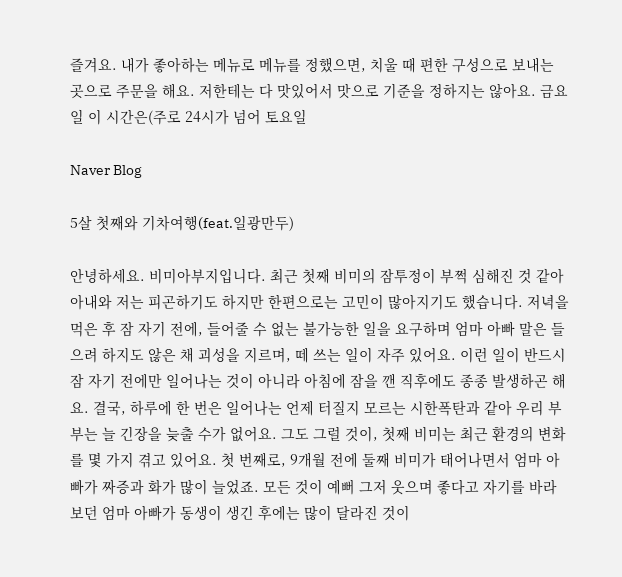즐겨요. 내가 좋아하는 메뉴로 메뉴를 정했으면, 치울 때 편한 구성으로 보내는 곳으로 주문을 해요. 저한테는 다 맛있어서 맛으로 기준을 정하지는 않아요. 금요일 이 시간은(주로 24시가 넘어 토요일

Naver Blog

5살 첫째와 기차여행(feat.일광만두)

안녕하세요. 비미아부지입니다. 최근 첫째 비미의 잠투정이 부쩍 심해진 것 같아 아내와 저는 피곤하기도 하지만 한편으로는 고민이 많아지기도 했습니다. 저녁을 먹은 후 잠 자기 전에, 들어줄 수 없는 불가능한 일을 요구하며 엄마 아빠 말은 들으려 하지도 않은 채 괴성을 지르며, 떼 쓰는 일이 자주 있어요. 이런 일이 반드시 잠 자기 전에만 일어나는 것이 아니라 아침에 잠을 깬 직후에도 종종 발생하곤 해요. 결국, 하루에 한 번은 일어나는 언제 터질지 모르는 시한폭탄과 같아 우리 부부는 늘 긴장을 늦출 수가 없어요. 그도 그럴 것이, 첫째 비미는 최근 환경의 변화를 몇 가지 겪고 있어요. 첫 번째로, 9개월 전에 둘째 비미가 태어나면서 엄마 아빠가 짜증과 화가 많이 늘었죠. 모든 것이 예뻐 그저 웃으며 좋다고 자기를 바라보던 엄마 아빠가 동생이 생긴 후에는 많이 달라진 것이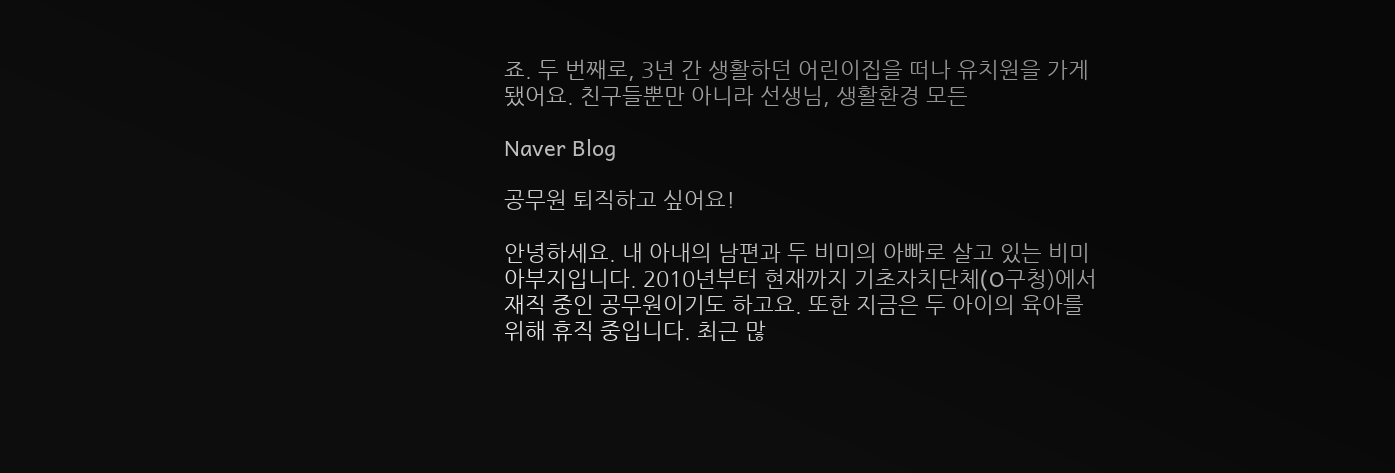죠. 두 번째로, 3년 간 생활하던 어린이집을 떠나 유치원을 가게 됐어요. 친구들뿐만 아니라 선생님, 생활환경 모든

Naver Blog

공무원 퇴직하고 싶어요!

안녕하세요. 내 아내의 남편과 두 비미의 아빠로 살고 있는 비미아부지입니다. 2010년부터 현재까지 기초자치단체(O구청)에서 재직 중인 공무원이기도 하고요. 또한 지금은 두 아이의 육아를 위해 휴직 중입니다. 최근 많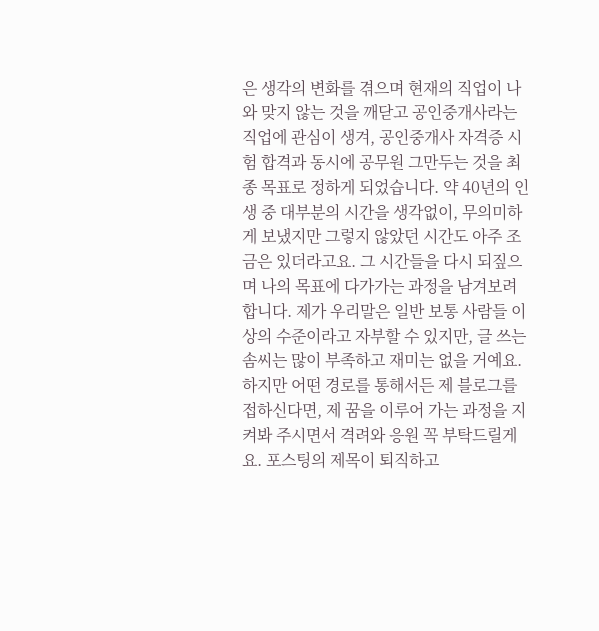은 생각의 변화를 겪으며 현재의 직업이 나와 맞지 않는 것을 깨닫고 공인중개사라는 직업에 관심이 생겨, 공인중개사 자격증 시험 합격과 동시에 공무원 그만두는 것을 최종 목표로 정하게 되었습니다. 약 40년의 인생 중 대부분의 시간을 생각없이, 무의미하게 보냈지만 그렇지 않았던 시간도 아주 조금은 있더라고요. 그 시간들을 다시 되짚으며 나의 목표에 다가가는 과정을 남겨보려 합니다. 제가 우리말은 일반 보통 사람들 이상의 수준이라고 자부할 수 있지만, 글 쓰는 솜씨는 많이 부족하고 재미는 없을 거예요. 하지만 어떤 경로를 통해서든 제 블로그를 접하신다면, 제 꿈을 이루어 가는 과정을 지켜봐 주시면서 격려와 응원 꼭 부탁드릴게요. 포스팅의 제목이 퇴직하고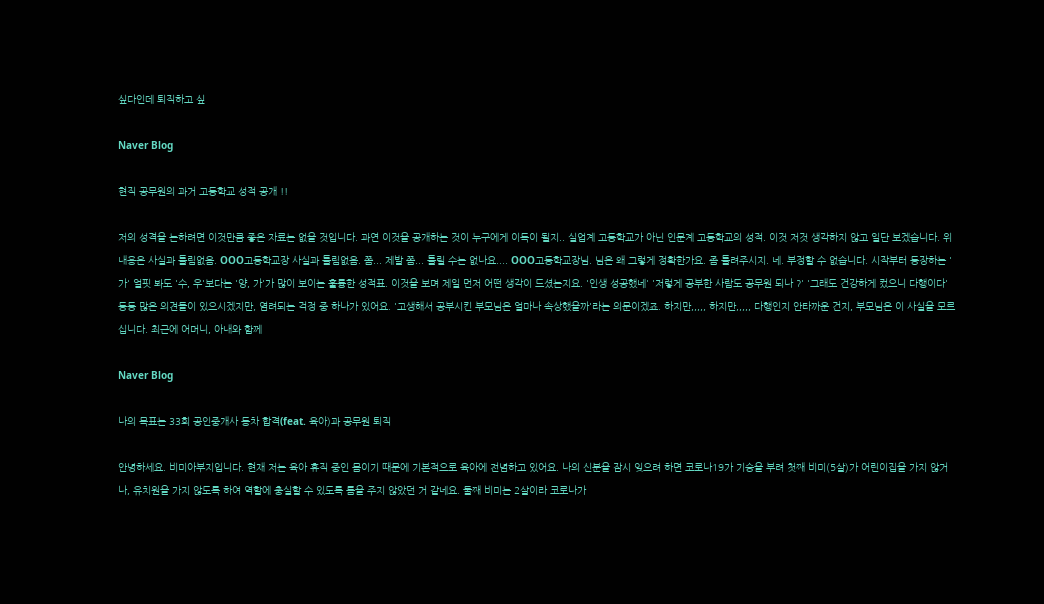싶다인데 퇴직하고 싶

Naver Blog

현직 공무원의 과거 고등학교 성적 공개 !!

저의 성격을 논하려면 이것만큼 좋은 자료는 없을 것입니다. 과연 이것을 공개하는 것이 누구에게 이득이 될지.. 실업계 고등학교가 아닌 인문계 고등학교의 성적. 이것 저것 생각하지 않고 일단 보겠습니다. 위 내용은 사실과 틀림없음. OOO고등학교장 사실과 틀림없음. 쫌... 제발 쫌... 틀릴 수는 없나요.... OOO고등학교장님. 님은 왜 그렇게 정확한가요. 좀 틀려주시지. 네. 부정할 수 없습니다. 시작부터 등장하는 '가' 얼핏 봐도 '수, 우'보다는 '양, 가'가 많이 보이는 훌륭한 성적표. 이것을 보며 제일 먼저 어떤 생각이 드셨는지요. '인생 성공했네' '저렇게 공부한 사람도 공무원 되나 ?' '그래도 건강하게 컸으니 다행이다' 등등 많은 의견들이 있으시겠지만, 염려되는 걱정 중 하나가 있어요. '고생해서 공부시킨 부모님은 얼마나 속상했을까'라는 의문이겠죠. 하지만,,,,, 하지만,,,,, 다행인지 안타까운 건지, 부모님은 이 사실을 모르십니다. 최근에 어머니, 아내와 함께

Naver Blog

나의 목표는 33회 공인중개사 동차 합격(feat. 육아)과 공무원 퇴직

안녕하세요. 비미아부지입니다. 현재 저는 육아 휴직 중인 몸이기 때문에 기본적으로 육아에 전념하고 있어요. 나의 신분을 잠시 잊으려 하면 코로나19가 기승을 부려 첫째 비미(5살)가 어린이집을 가지 않거나, 유치원을 가지 않도록 하여 역할에 충실할 수 있도록 틈을 주지 않았던 거 같네요. 둘째 비미는 2살이라 코로나가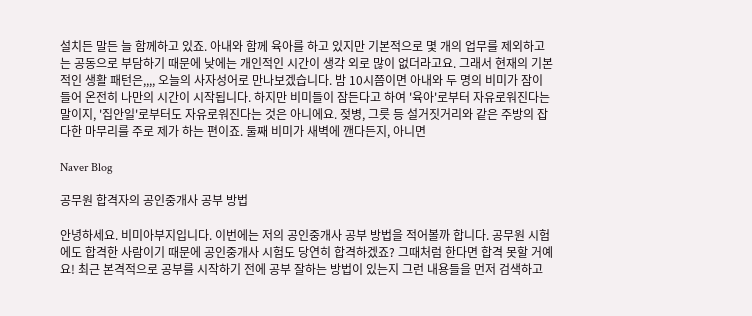설치든 말든 늘 함께하고 있죠. 아내와 함께 육아를 하고 있지만 기본적으로 몇 개의 업무를 제외하고는 공동으로 부담하기 때문에 낮에는 개인적인 시간이 생각 외로 많이 없더라고요. 그래서 현재의 기본적인 생활 패턴은,,,, 오늘의 사자성어로 만나보겠습니다. 밤 10시쯤이면 아내와 두 명의 비미가 잠이 들어 온전히 나만의 시간이 시작됩니다. 하지만 비미들이 잠든다고 하여 '육아'로부터 자유로워진다는 말이지, '집안일'로부터도 자유로워진다는 것은 아니에요. 젖병, 그릇 등 설거짓거리와 같은 주방의 잡다한 마무리를 주로 제가 하는 편이죠. 둘째 비미가 새벽에 깬다든지, 아니면

Naver Blog

공무원 합격자의 공인중개사 공부 방법

안녕하세요. 비미아부지입니다. 이번에는 저의 공인중개사 공부 방법을 적어볼까 합니다. 공무원 시험에도 합격한 사람이기 때문에 공인중개사 시험도 당연히 합격하겠죠? 그때처럼 한다면 합격 못할 거예요! 최근 본격적으로 공부를 시작하기 전에 공부 잘하는 방법이 있는지 그런 내용들을 먼저 검색하고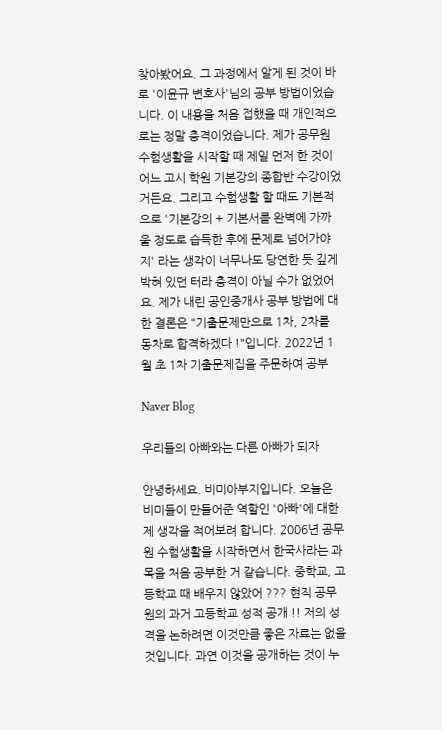찾아봤어요. 그 과정에서 알게 된 것이 바로 '이윤규 변호사'님의 공부 방법이었습니다. 이 내용을 처음 접했을 때 개인적으로는 정말 충격이었습니다. 제가 공무원 수험생활을 시작할 때 제일 먼저 한 것이 어느 고시 학원 기본강의 종합반 수강이었거든요. 그리고 수험생활 할 때도 기본적으로 '기본강의 + 기본서를 완벽에 가까울 정도로 습득한 후에 문제로 넘어가야지' 라는 생각이 너무나도 당연한 듯 깊게 박혀 있던 터라 충격이 아닐 수가 없었어요. 제가 내린 공인중개사 공부 방법에 대한 결론은 "기출문제만으로 1차, 2차를 동차로 합격하겠다 !"입니다. 2022년 1월 초 1차 기출문제집을 주문하여 공부

Naver Blog

우리들의 아빠와는 다른 아빠가 되자

안녕하세요. 비미아부지입니다. 오늘은 비미들이 만들어준 역할인 '아빠'에 대한 제 생각을 적어보려 합니다. 2006년 공무원 수험생활을 시작하면서 한국사라는 과목을 처음 공부한 거 같습니다. 중학교, 고등학교 때 배우지 않았어 ??? 현직 공무원의 과거 고등학교 성적 공개 !! 저의 성격을 논하려면 이것만큼 좋은 자료는 없을 것입니다. 과연 이것을 공개하는 것이 누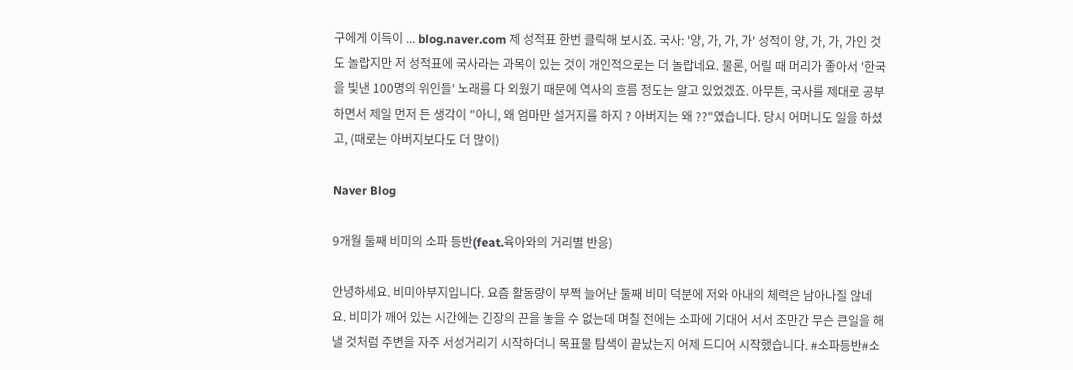구에게 이득이 ... blog.naver.com 제 성적표 한번 클릭해 보시죠. 국사: '양, 가, 가, 가' 성적이 양, 가, 가, 가인 것도 놀랍지만 저 성적표에 국사라는 과목이 있는 것이 개인적으로는 더 놀랍네요. 물론, 어릴 때 머리가 좋아서 '한국을 빛낸 100명의 위인들' 노래를 다 외웠기 때문에 역사의 흐름 정도는 알고 있었겠죠. 아무튼, 국사를 제대로 공부하면서 제일 먼저 든 생각이 "아니, 왜 엄마만 설거지를 하지 ? 아버지는 왜 ??"였습니다. 당시 어머니도 일을 하셨고, (때로는 아버지보다도 더 많이)

Naver Blog

9개월 둘째 비미의 소파 등반(feat.육아와의 거리별 반응)

안녕하세요. 비미아부지입니다. 요즘 활동량이 부쩍 늘어난 둘째 비미 덕분에 저와 아내의 체력은 남아나질 않네요. 비미가 깨어 있는 시간에는 긴장의 끈을 놓을 수 없는데 며칠 전에는 소파에 기대어 서서 조만간 무슨 큰일을 해낼 것처럼 주변을 자주 서성거리기 시작하더니 목표물 탐색이 끝났는지 어제 드디어 시작했습니다. #소파등반#소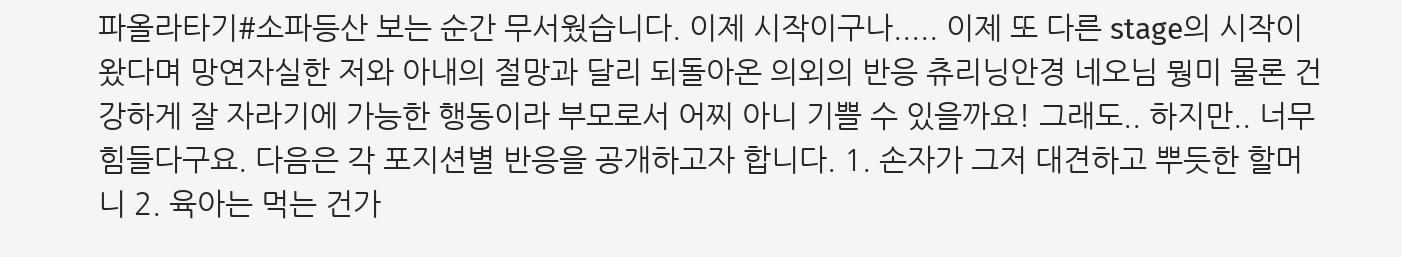파올라타기#소파등산 보는 순간 무서웠습니다. 이제 시작이구나..... 이제 또 다른 stage의 시작이 왔다며 망연자실한 저와 아내의 절망과 달리 되돌아온 의외의 반응 츄리닝안경 네오님 뭥미 물론 건강하게 잘 자라기에 가능한 행동이라 부모로서 어찌 아니 기쁠 수 있을까요! 그래도.. 하지만.. 너무 힘들다구요. 다음은 각 포지션별 반응을 공개하고자 합니다. 1. 손자가 그저 대견하고 뿌듯한 할머니 2. 육아는 먹는 건가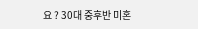요 ? 30대 중후반 미혼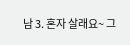남 3. 혼자 살래요~ 그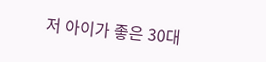저 아이가 좋은 30대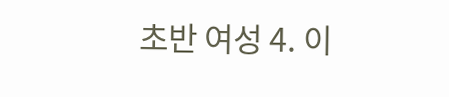초반 여성 4. 이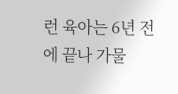런 육아는 6년 전에 끝나 가물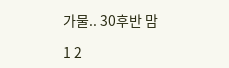가물.. 30후반 맘

1 2